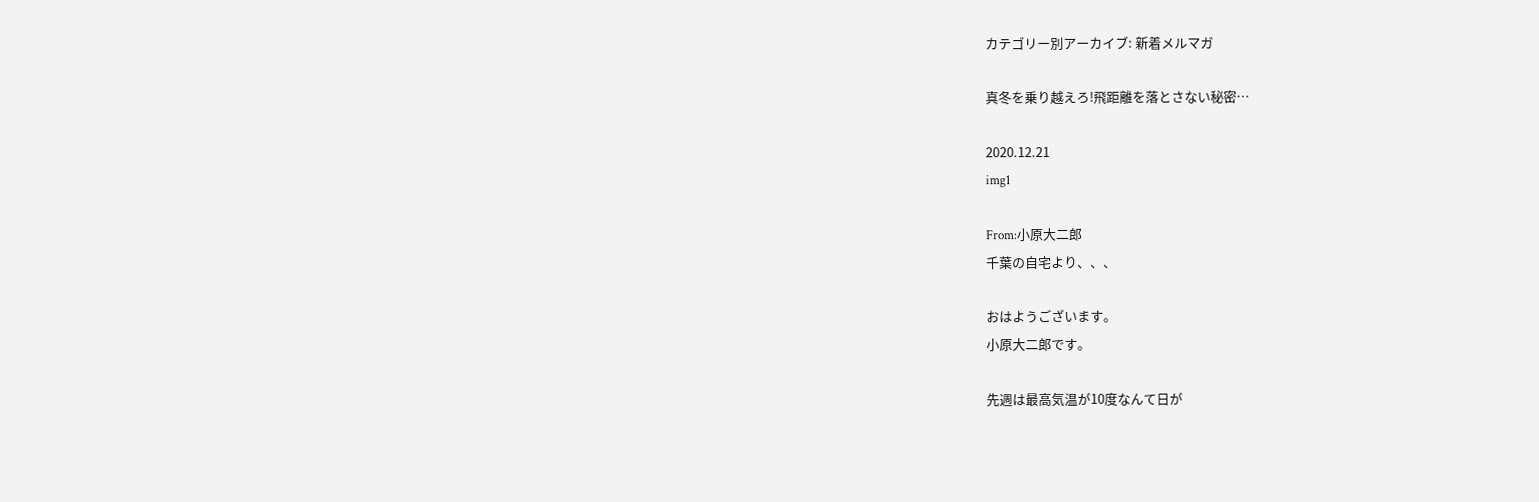カテゴリー別アーカイブ: 新着メルマガ

真冬を乗り越えろ!飛距離を落とさない秘密…

2020.12.21
img1

From:小原大二郎
千葉の自宅より、、、

おはようございます。
小原大二郎です。

先週は最高気温が10度なんて日が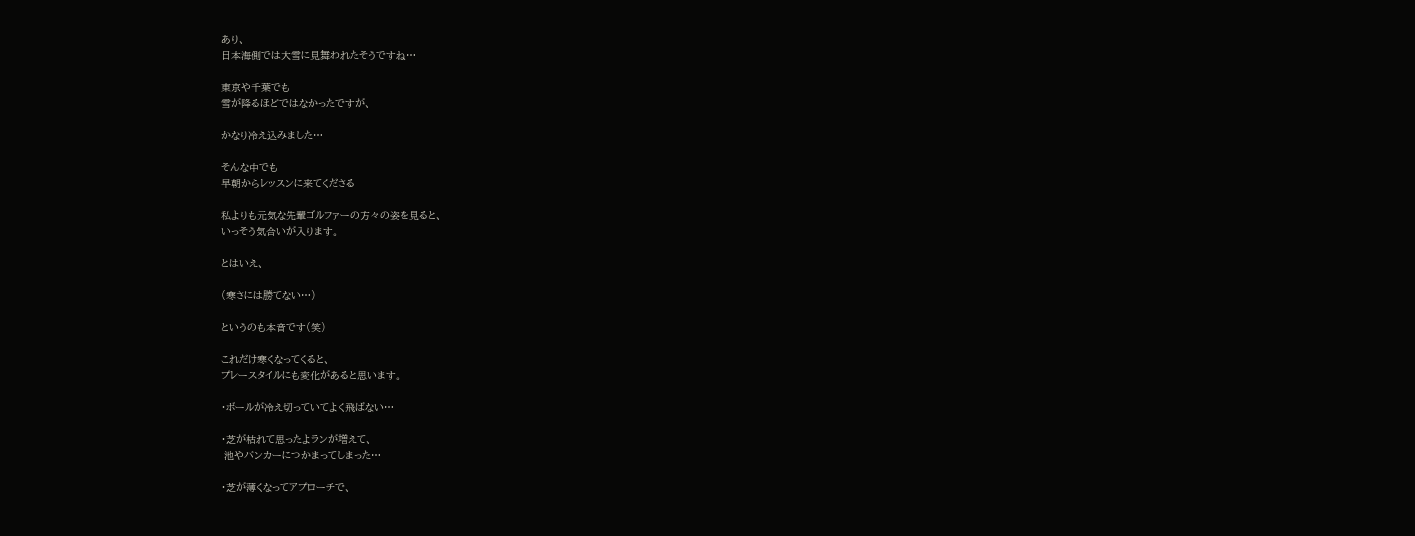あり、
日本海側では大雪に見舞われたそうですね…

東京や千葉でも
雪が降るほどではなかったですが、

かなり冷え込みました…

そんな中でも
早朝からレッスンに来てくださる

私よりも元気な先輩ゴルファーの方々の姿を見ると、
いっそう気合いが入ります。

とはいえ、

(寒さには勝てない…)

というのも本音です(笑)

これだけ寒くなってくると、
プレースタイルにも変化があると思います。

・ボールが冷え切っていてよく飛ばない…

・芝が枯れて思ったよランが増えて、
 池やバンカーにつかまってしまった…

・芝が薄くなってアプローチで、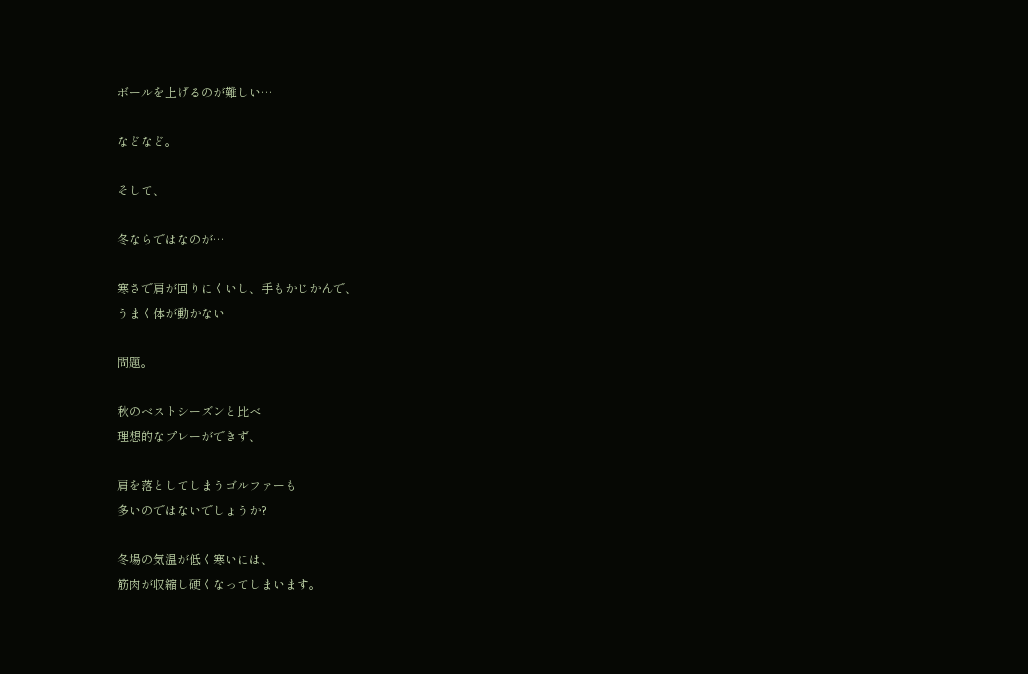ボールを上げるのが難しい…

などなど。

そして、

冬ならではなのが…

寒さで肩が回りにくいし、手もかじかんで、
うまく体が動かない

問題。

秋のベストシーズンと比べ
理想的なプレーができず、

肩を落としてしまうゴルファーも
多いのではないでしょうか?

冬場の気温が低く寒いには、
筋肉が収縮し硬くなってしまいます。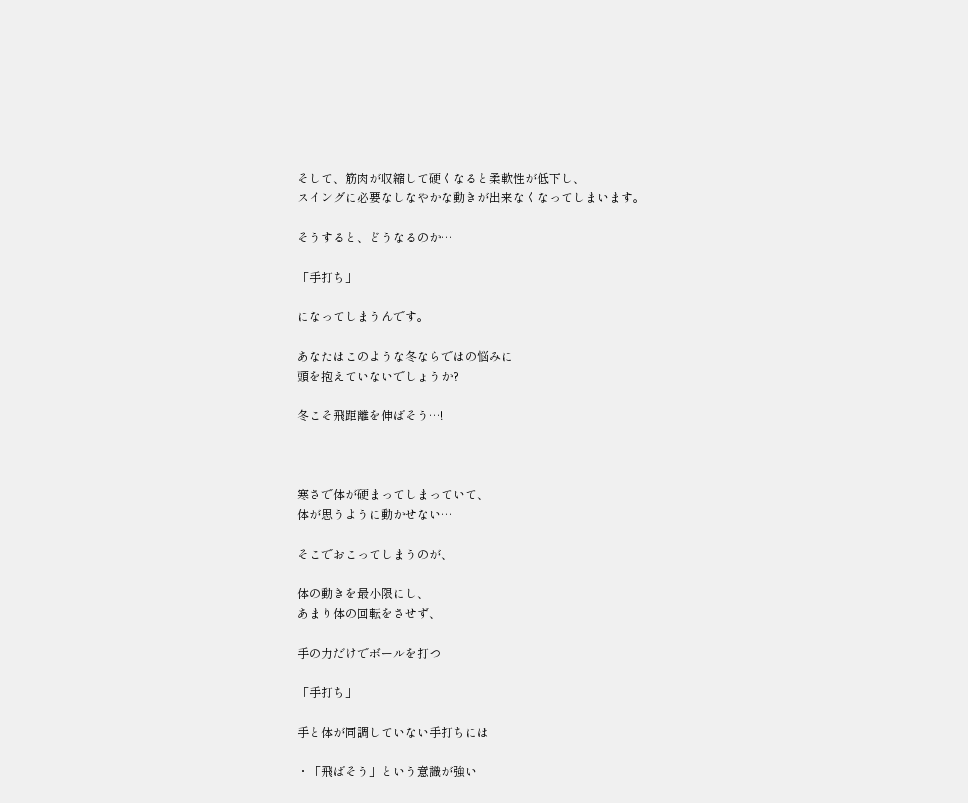そして、筋肉が収縮して硬くなると柔軟性が低下し、
スイングに必要なしなやかな動きが出来なくなってしまいます。

そうすると、どうなるのか…

「手打ち」

になってしまうんです。

あなたはこのような冬ならではの悩みに
頭を抱えていないでしょうか?

冬こそ飛距離を伸ばそう…!



寒さで体が硬まってしまっていて、
体が思うように動かせない…

そこでおこってしまうのが、

体の動きを最小限にし、
あまり体の回転をさせず、

手の力だけでボールを打つ

「手打ち」

手と体が同調していない手打ちには

・「飛ばそう」という意識が強い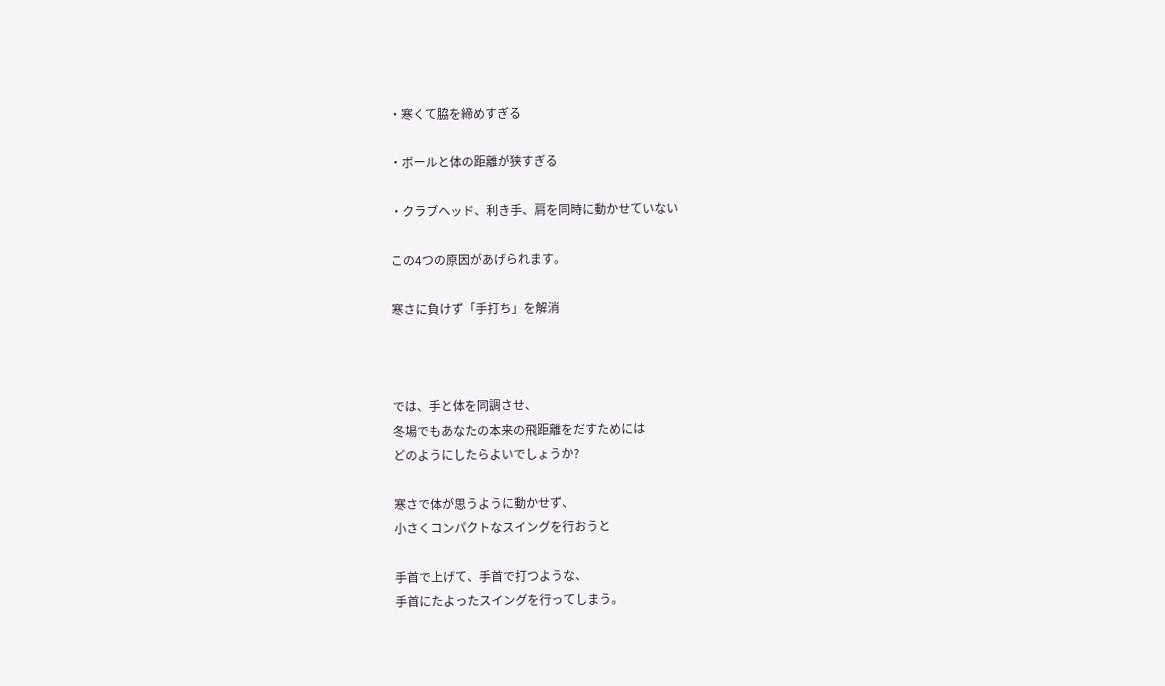・寒くて脇を締めすぎる

・ボールと体の距離が狭すぎる

・クラブヘッド、利き手、肩を同時に動かせていない

この4つの原因があげられます。

寒さに負けず「手打ち」を解消



では、手と体を同調させ、
冬場でもあなたの本来の飛距離をだすためには
どのようにしたらよいでしょうか?

寒さで体が思うように動かせず、
小さくコンパクトなスイングを行おうと

手首で上げて、手首で打つような、
手首にたよったスイングを行ってしまう。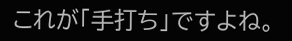これが「手打ち」ですよね。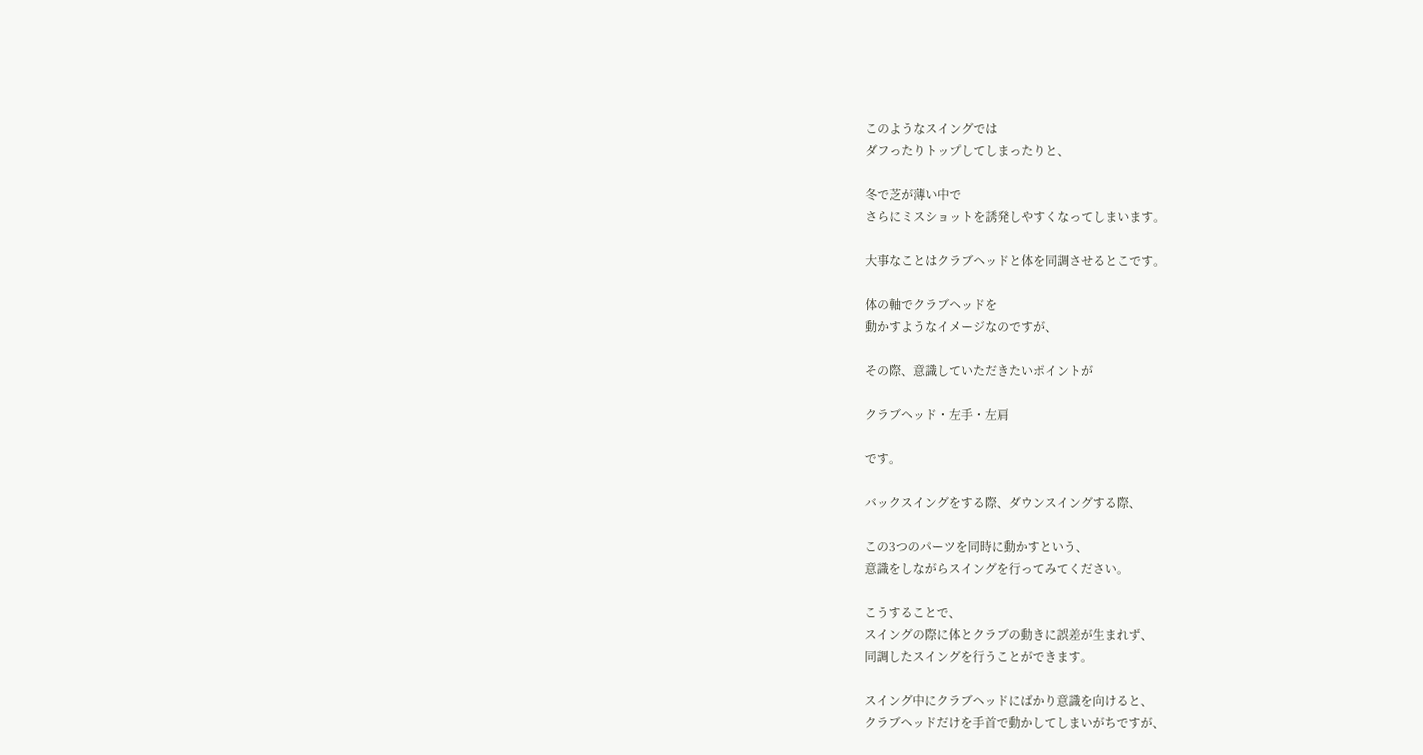このようなスイングでは
ダフったりトップしてしまったりと、

冬で芝が薄い中で
さらにミスショットを誘発しやすくなってしまいます。

大事なことはクラブヘッドと体を同調させるとこです。

体の軸でクラブヘッドを
動かすようなイメージなのですが、

その際、意識していただきたいポイントが

クラブヘッド・左手・左肩

です。

バックスイングをする際、ダウンスイングする際、

この3つのパーツを同時に動かすという、
意識をしながらスイングを行ってみてください。

こうすることで、
スイングの際に体とクラブの動きに誤差が生まれず、
同調したスイングを行うことができます。

スイング中にクラブヘッドにばかり意識を向けると、
クラブヘッドだけを手首で動かしてしまいがちですが、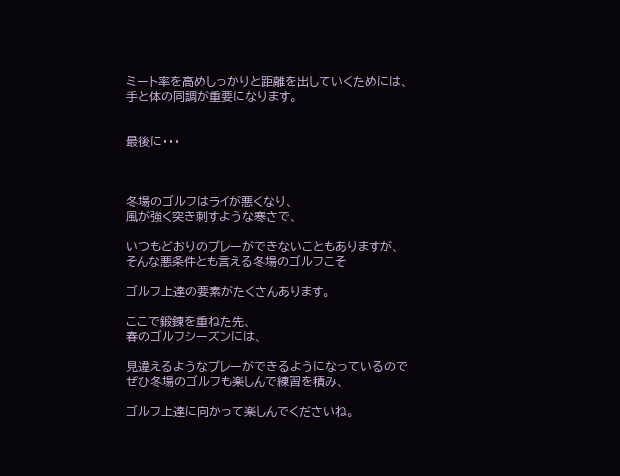ミート率を高めしっかりと距離を出していくためには、
手と体の同調が重要になります。


最後に・・・



冬場のゴルフはライが悪くなり、
風が強く突き刺すような寒さで、

いつもどおりのプレーができないこともありますが、
そんな悪条件とも言える冬場のゴルフこそ

ゴルフ上達の要素がたくさんあります。

ここで鍛錬を重ねた先、
春のゴルフシーズンには、

見違えるようなプレーができるようになっているので
ぜひ冬場のゴルフも楽しんで練習を積み、

ゴルフ上達に向かって楽しんでくださいね。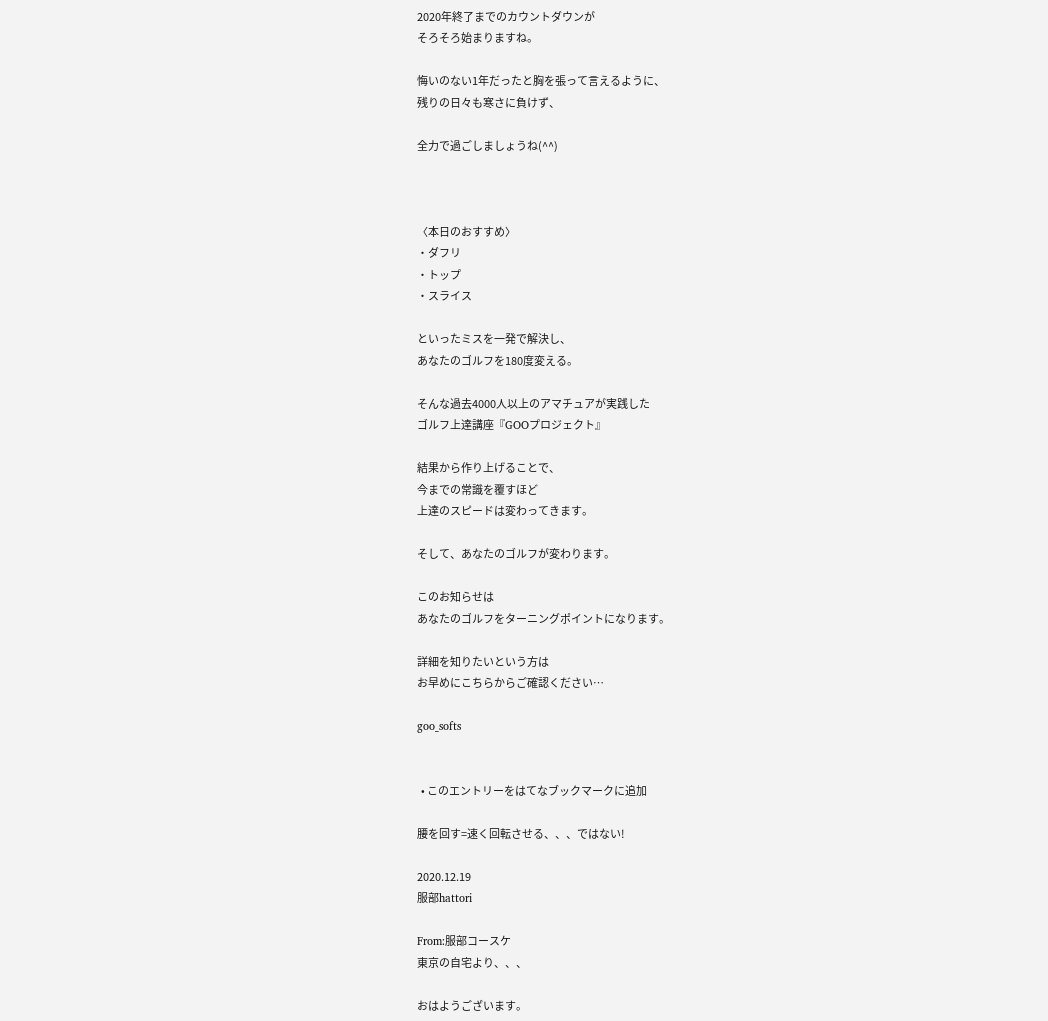2020年終了までのカウントダウンが
そろそろ始まりますね。

悔いのない1年だったと胸を張って言えるように、
残りの日々も寒さに負けず、

全力で過ごしましょうね(^^)



〈本日のおすすめ〉
・ダフリ
・トップ
・スライス

といったミスを一発で解決し、
あなたのゴルフを180度変える。

そんな過去4000人以上のアマチュアが実践した
ゴルフ上達講座『GOOプロジェクト』

結果から作り上げることで、
今までの常識を覆すほど
上達のスピードは変わってきます。

そして、あなたのゴルフが変わります。

このお知らせは
あなたのゴルフをターニングポイントになります。

詳細を知りたいという方は
お早めにこちらからご確認ください…

goo_softs


  • このエントリーをはてなブックマークに追加

腰を回す=速く回転させる、、、ではない!

2020.12.19
服部hattori

From:服部コースケ
東京の自宅より、、、

おはようございます。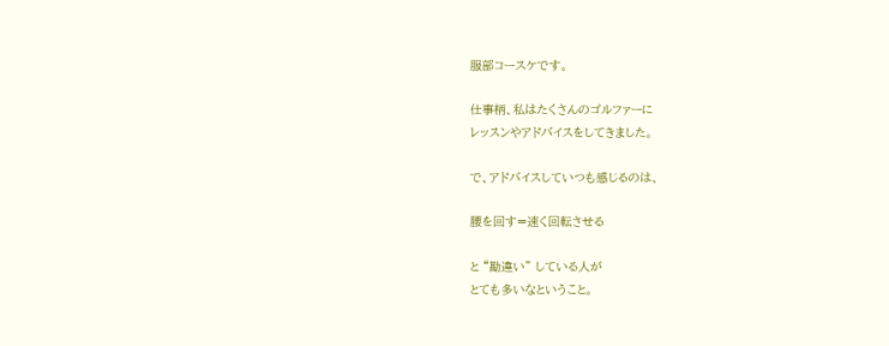服部コースケです。

仕事柄、私はたくさんのゴルファーに
レッスンやアドバイスをしてきました。

で、アドバイスしていつも感じるのは、

腰を回す=速く回転させる

と “勘違い” している人が
とても多いなということ。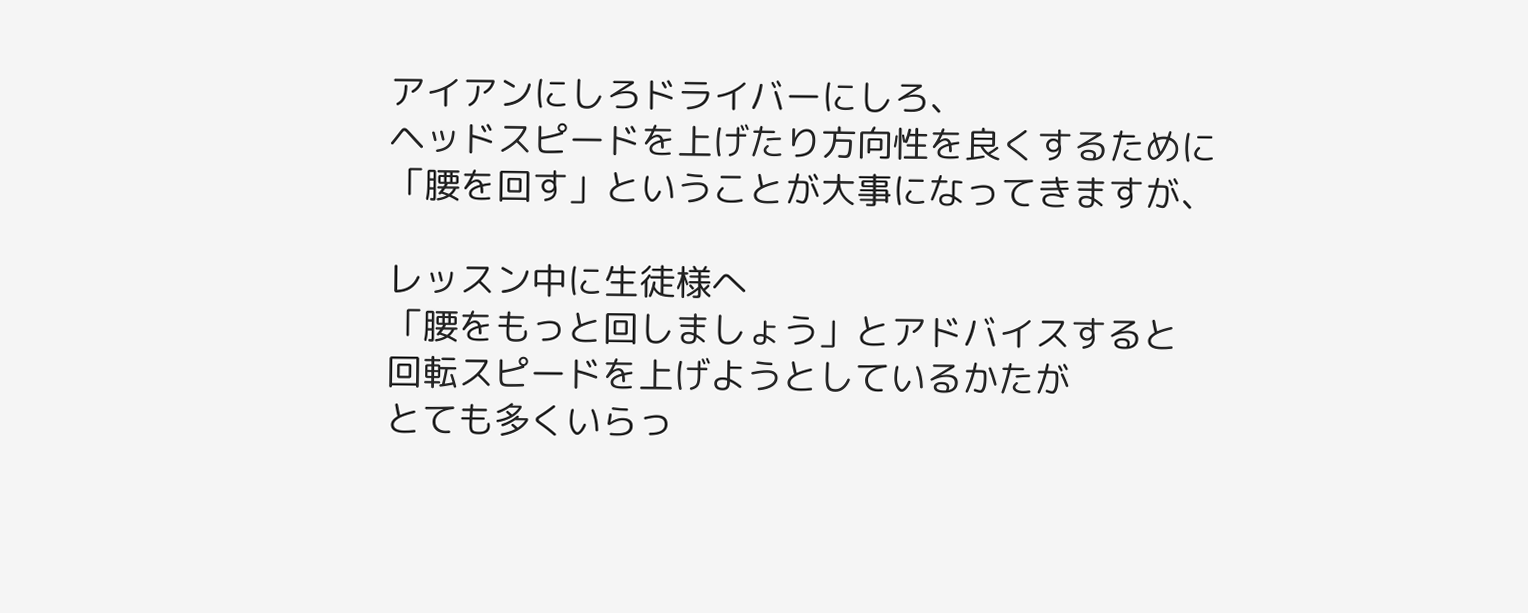アイアンにしろドライバーにしろ、
ヘッドスピードを上げたり方向性を良くするために
「腰を回す」ということが大事になってきますが、

レッスン中に生徒様へ
「腰をもっと回しましょう」とアドバイスすると
回転スピードを上げようとしているかたが
とても多くいらっ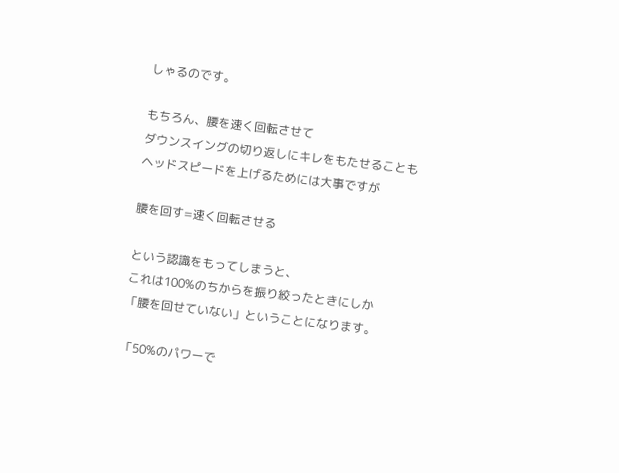しゃるのです。

もちろん、腰を速く回転させて
ダウンスイングの切り返しにキレをもたせることも
ヘッドスピードを上げるためには大事ですが

腰を回す=速く回転させる

という認識をもってしまうと、
これは100%のちからを振り絞ったときにしか
「腰を回せていない」ということになります。

「50%のパワーで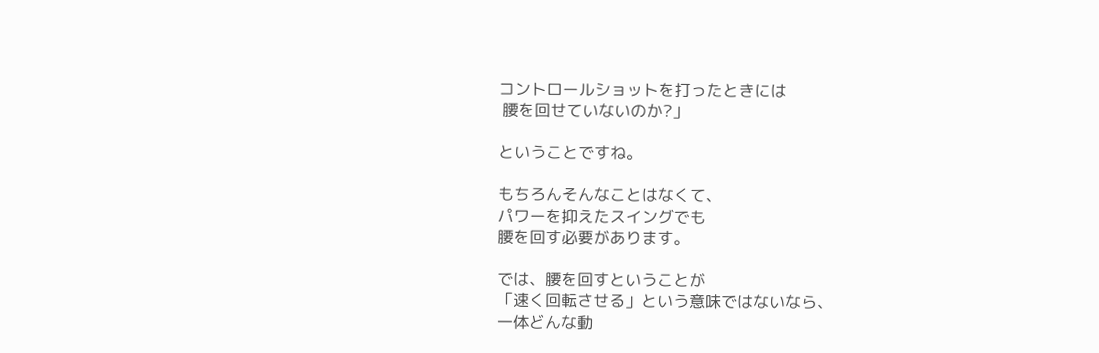コントロールショットを打ったときには
 腰を回せていないのか?」

ということですね。

もちろんそんなことはなくて、
パワーを抑えたスイングでも
腰を回す必要があります。

では、腰を回すということが
「速く回転させる」という意味ではないなら、
一体どんな動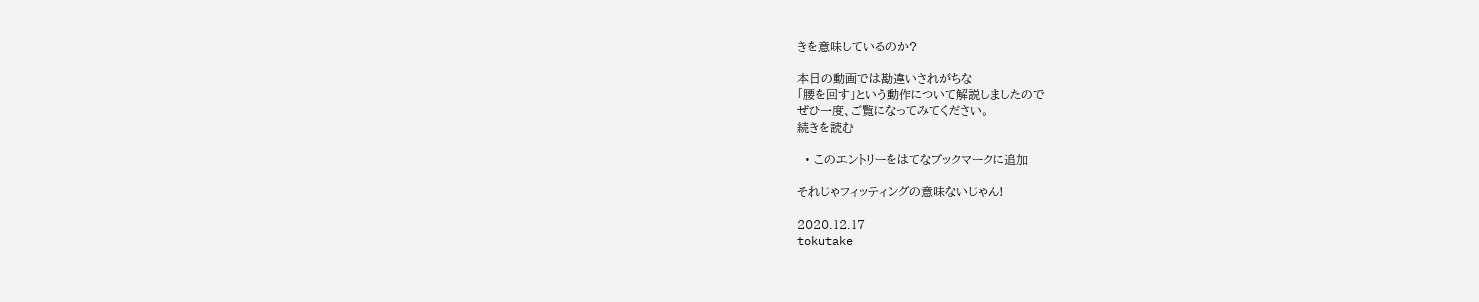きを意味しているのか?

本日の動画では勘違いされがちな
「腰を回す」という動作について解説しましたので
ぜひ一度、ご覧になってみてください。
続きを読む

  • このエントリーをはてなブックマークに追加

それじゃフィッティングの意味ないじゃん!

2020.12.17
tokutake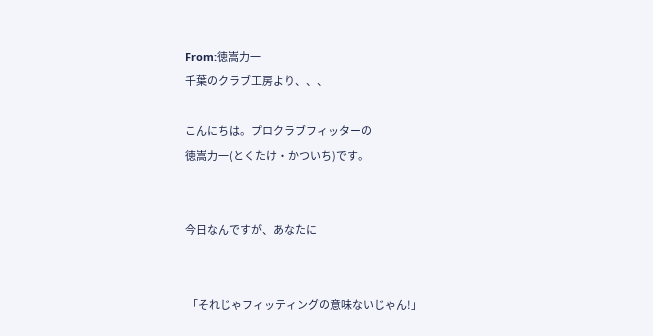From:徳嵩力一
千葉のクラブ工房より、、、

こんにちは。プロクラブフィッターの
徳嵩力一(とくたけ・かついち)です。


今日なんですが、あなたに


 「それじゃフィッティングの意味ないじゃん!」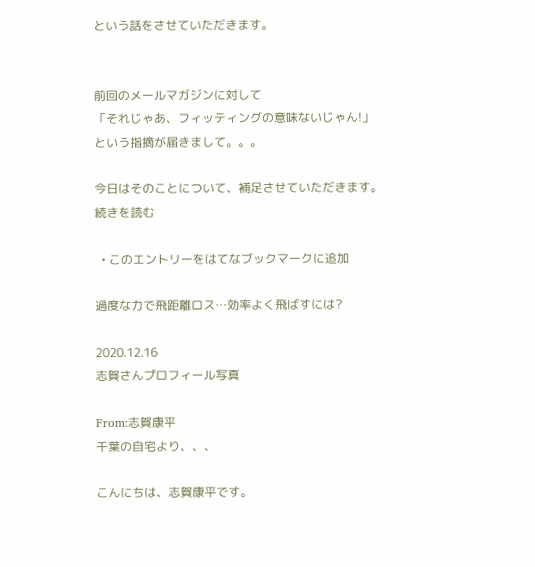という話をさせていただきます。


前回のメールマガジンに対して
「それじゃあ、フィッティングの意味ないじゃん!」
という指摘が届きまして。。。

今日はそのことについて、補足させていただきます。
続きを読む

  • このエントリーをはてなブックマークに追加

過度な力で飛距離ロス…効率よく飛ばすには?

2020.12.16
志賀さんプロフィール写真

From:志賀康平
千葉の自宅より、、、

こんにちは、志賀康平です。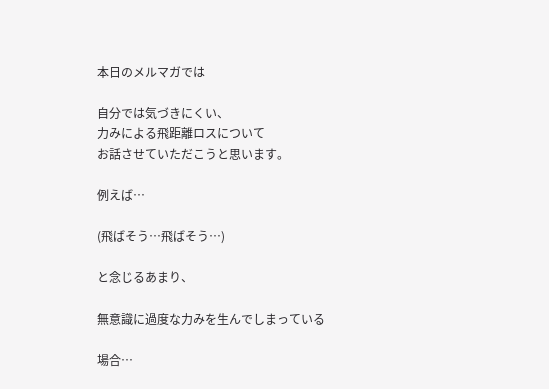本日のメルマガでは

自分では気づきにくい、
力みによる飛距離ロスについて
お話させていただこうと思います。

例えば…

(飛ばそう…飛ばそう…)

と念じるあまり、

無意識に過度な力みを生んでしまっている

場合…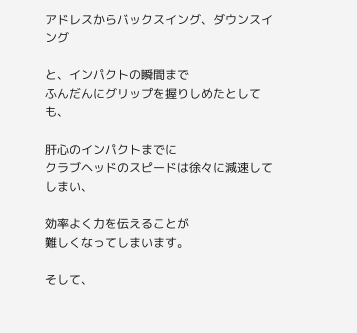アドレスからバックスイング、ダウンスイング

と、インパクトの瞬間まで
ふんだんにグリップを握りしめたとしても、

肝心のインパクトまでに
クラブヘッドのスピードは徐々に減速してしまい、

効率よく力を伝えることが
難しくなってしまいます。

そして、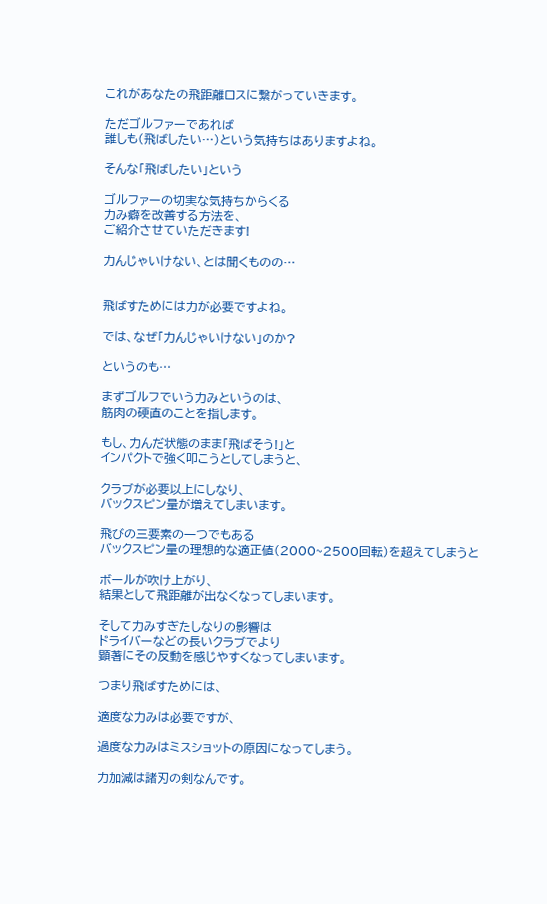これがあなたの飛距離ロスに繋がっていきます。

ただゴルファーであれば
誰しも(飛ばしたい…)という気持ちはありますよね。

そんな「飛ばしたい」という

ゴルファーの切実な気持ちからくる
力み癖を改善する方法を、
ご紹介させていただきます!

力んじゃいけない、とは聞くものの…


飛ばすためには力が必要ですよね。

では、なぜ「力んじゃいけない」のか?

というのも…

まずゴルフでいう力みというのは、
筋肉の硬直のことを指します。

もし、力んだ状態のまま「飛ばそう!」と
インパクトで強く叩こうとしてしまうと、

クラブが必要以上にしなり、
バックスピン量が増えてしまいます。

飛びの三要素の一つでもある
バックスピン量の理想的な適正値(2000~2500回転)を超えてしまうと

ボールが吹け上がり、
結果として飛距離が出なくなってしまいます。

そして力みすぎたしなりの影響は
ドライバーなどの長いクラブでより
顕著にその反動を感じやすくなってしまいます。

つまり飛ばすためには、

適度な力みは必要ですが、

過度な力みはミスショットの原因になってしまう。

力加減は諸刃の剣なんです。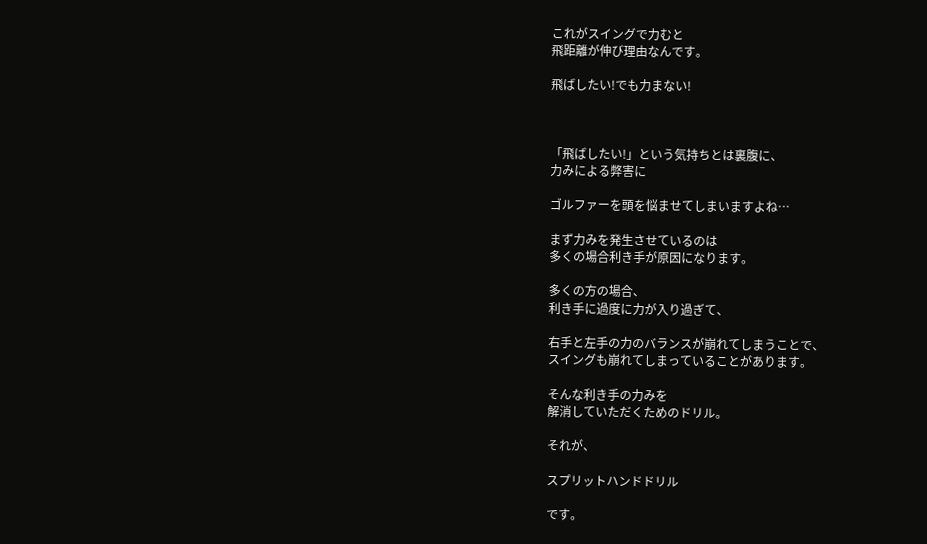これがスイングで力むと
飛距離が伸び理由なんです。

飛ばしたい!でも力まない!



「飛ばしたい!」という気持ちとは裏腹に、
力みによる弊害に

ゴルファーを頭を悩ませてしまいますよね…

まず力みを発生させているのは
多くの場合利き手が原因になります。

多くの方の場合、
利き手に過度に力が入り過ぎて、

右手と左手の力のバランスが崩れてしまうことで、
スイングも崩れてしまっていることがあります。

そんな利き手の力みを
解消していただくためのドリル。

それが、

スプリットハンドドリル

です。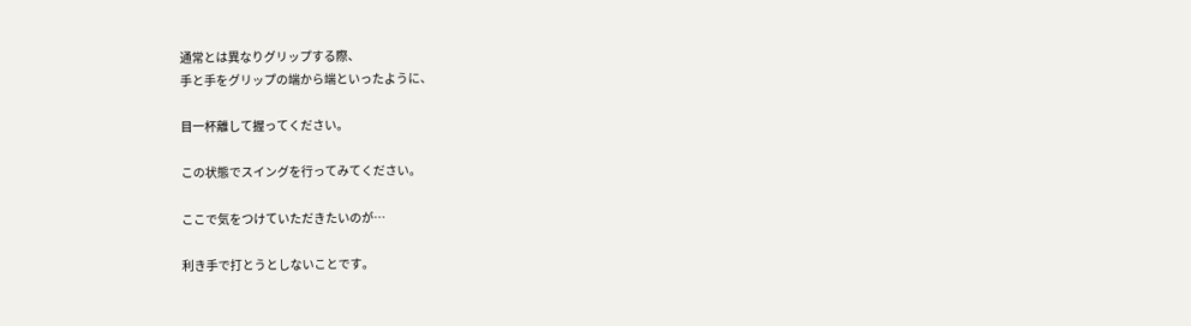通常とは異なりグリップする際、
手と手をグリップの端から端といったように、

目一杯離して握ってください。

この状態でスイングを行ってみてください。

ここで気をつけていただきたいのが…

利き手で打とうとしないことです。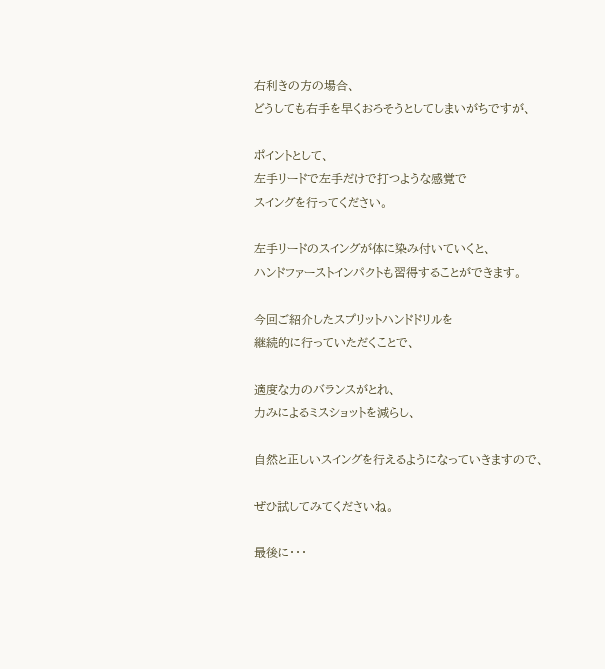右利きの方の場合、
どうしても右手を早くおろそうとしてしまいがちですが、

ポイントとして、
左手リードで左手だけで打つような感覚で
スイングを行ってください。

左手リードのスイングが体に染み付いていくと、
ハンドファーストインパクトも習得することができます。

今回ご紹介したスプリットハンドドリルを
継続的に行っていただくことで、

適度な力のバランスがとれ、
力みによるミスショットを減らし、

自然と正しいスイングを行えるようになっていきますので、

ぜひ試してみてくださいね。

最後に・・・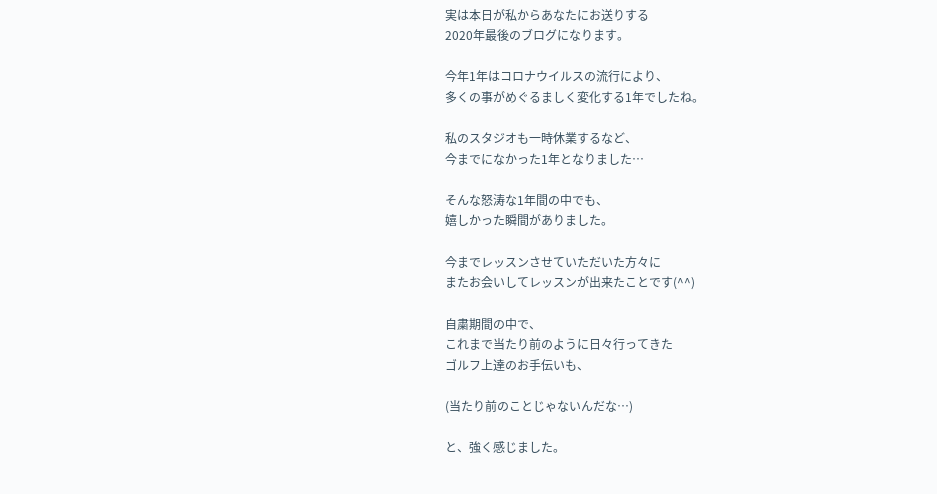実は本日が私からあなたにお送りする
2020年最後のブログになります。

今年1年はコロナウイルスの流行により、
多くの事がめぐるましく変化する1年でしたね。

私のスタジオも一時休業するなど、
今までになかった1年となりました…

そんな怒涛な1年間の中でも、
嬉しかった瞬間がありました。

今までレッスンさせていただいた方々に
またお会いしてレッスンが出来たことです(^^)

自粛期間の中で、
これまで当たり前のように日々行ってきた
ゴルフ上達のお手伝いも、

(当たり前のことじゃないんだな…)

と、強く感じました。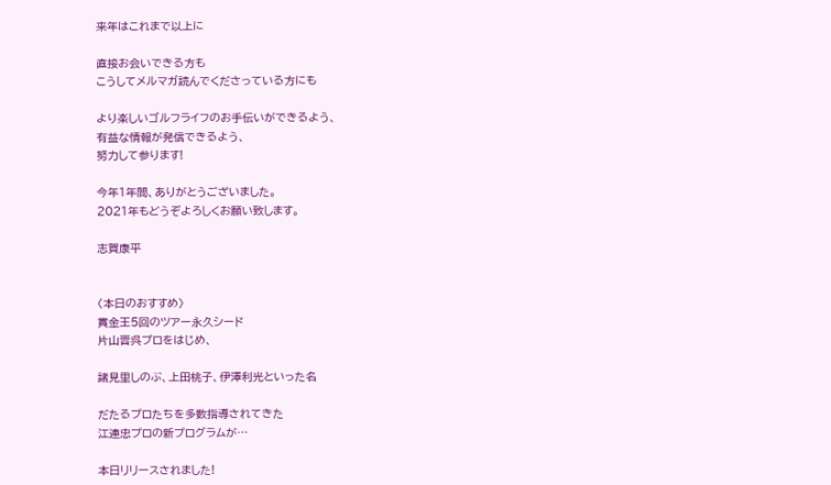来年はこれまで以上に

直接お会いできる方も
こうしてメルマガ読んでくださっている方にも

より楽しいゴルフライフのお手伝いができるよう、
有益な情報が発信できるよう、
努力して参ります!

今年1年間、ありがとうございました。
2021年もどうぞよろしくお願い致します。

志賀康平


〈本日のおすすめ〉
賞金王5回のツアー永久シード
片山晋呉プロをはじめ、

諸見里しのぶ、上田桃子、伊澤利光といった名

だたるプロたちを多数指導されてきた
江連忠プロの新プログラムが…

本日リリースされました!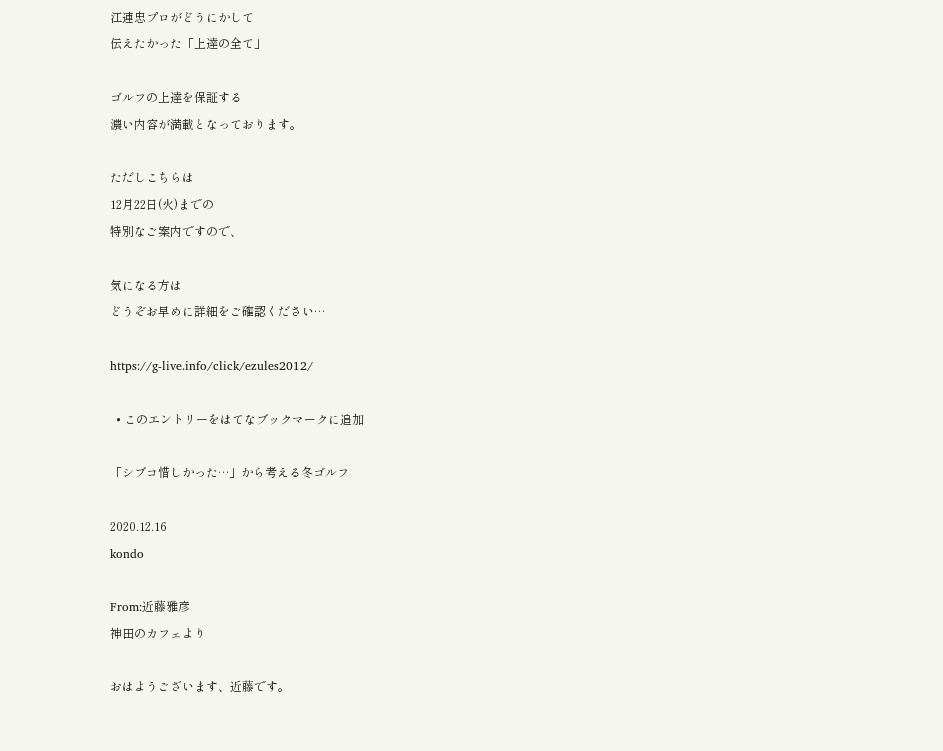江連忠プロがどうにかして
伝えたかった「上達の全て」

ゴルフの上達を保証する
濃い内容が満載となっております。

ただしこちらは
12月22日(火)までの
特別なご案内ですので、

気になる方は
どうぞお早めに詳細をご確認ください…

https://g-live.info/click/ezules2012/

  • このエントリーをはてなブックマークに追加

「シブコ惜しかった…」から考える冬ゴルフ

2020.12.16
kondo

From:近藤雅彦
神田のカフェより

おはようございます、近藤です。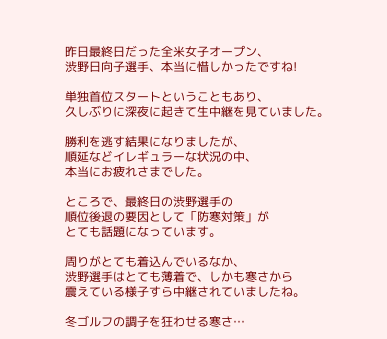昨日最終日だった全米女子オープン、
渋野日向子選手、本当に惜しかったですね!

単独首位スタートということもあり、
久しぶりに深夜に起きて生中継を見ていました。

勝利を逃す結果になりましたが、
順延などイレギュラーな状況の中、
本当にお疲れさまでした。

ところで、最終日の渋野選手の
順位後退の要因として「防寒対策」が
とても話題になっています。

周りがとても着込んでいるなか、
渋野選手はとても薄着で、しかも寒さから
震えている様子すら中継されていましたね。

冬ゴルフの調子を狂わせる寒さ…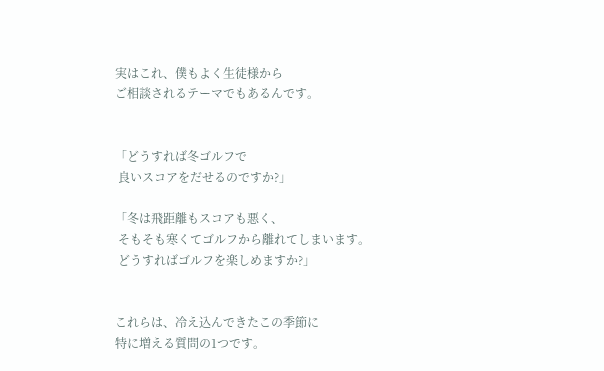実はこれ、僕もよく生徒様から
ご相談されるテーマでもあるんです。


「どうすれば冬ゴルフで
 良いスコアをだせるのですか?」

「冬は飛距離もスコアも悪く、
 そもそも寒くてゴルフから離れてしまいます。
 どうすればゴルフを楽しめますか?」


これらは、冷え込んできたこの季節に
特に増える質問の1つです。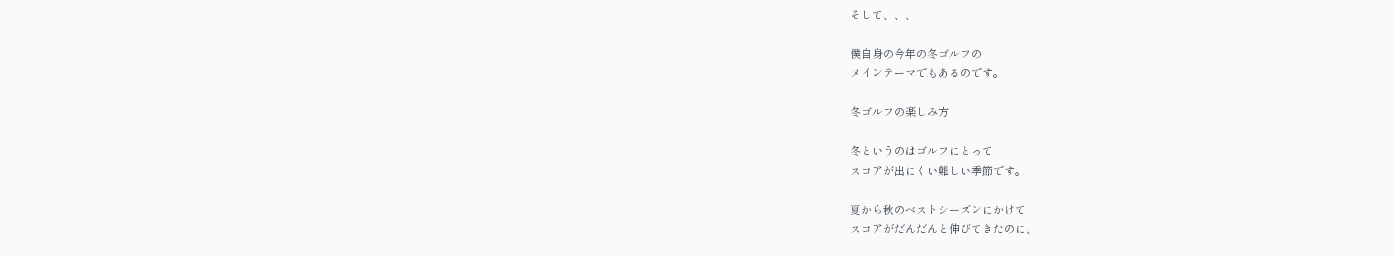そして、、、

僕自身の今年の冬ゴルフの
メインテーマでもあるのです。

冬ゴルフの楽しみ方

冬というのはゴルフにとって
スコアが出にくい難しい季節です。

夏から秋のベストシーズンにかけて
スコアがだんだんと伸びてきたのに、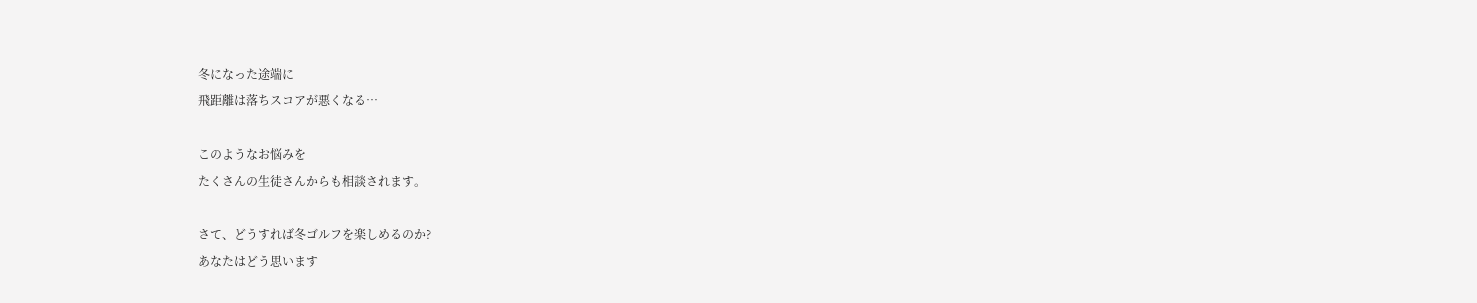冬になった途端に
飛距離は落ちスコアが悪くなる…

このようなお悩みを
たくさんの生徒さんからも相談されます。

さて、どうすれば冬ゴルフを楽しめるのか?
あなたはどう思います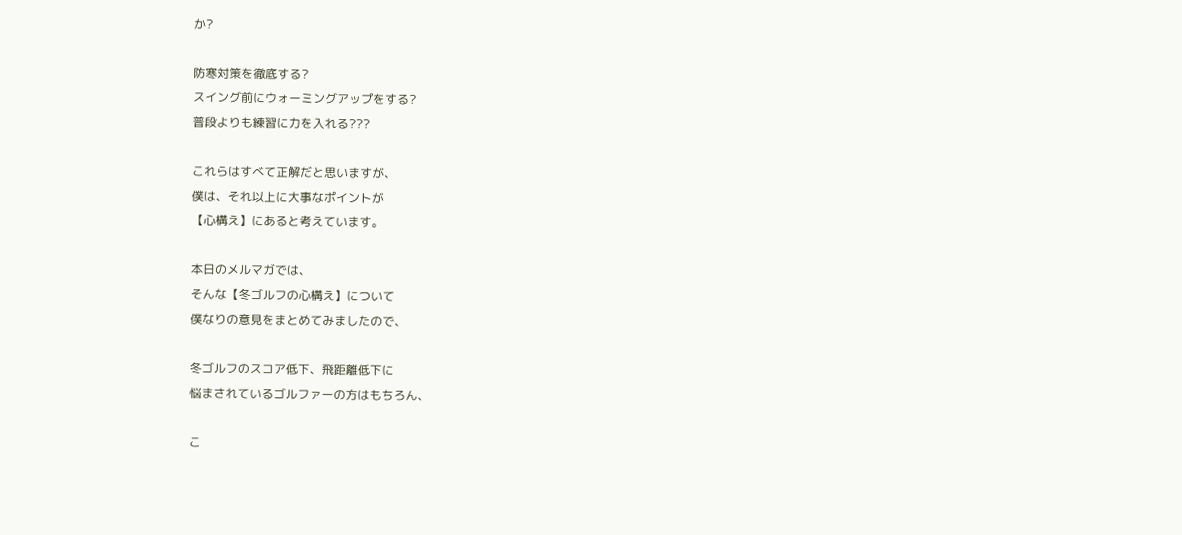か?

防寒対策を徹底する?
スイング前にウォーミングアップをする?
普段よりも練習に力を入れる???

これらはすべて正解だと思いますが、
僕は、それ以上に大事なポイントが
【心構え】にあると考えています。

本日のメルマガでは、
そんな【冬ゴルフの心構え】について
僕なりの意見をまとめてみましたので、

冬ゴルフのスコア低下、飛距離低下に
悩まされているゴルファーの方はもちろん、

こ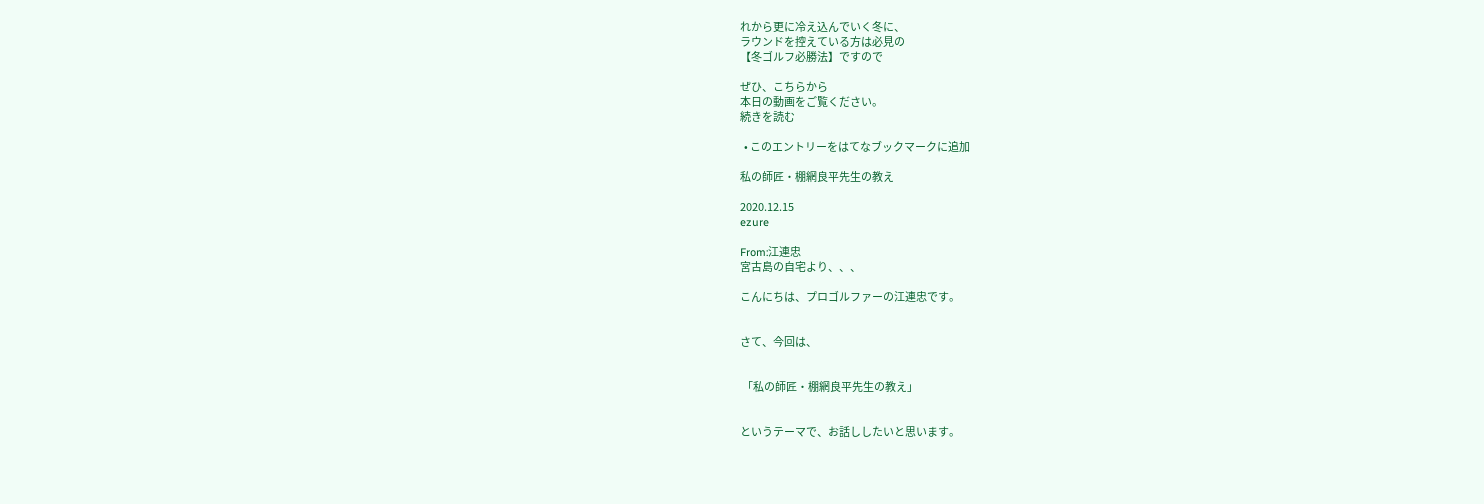れから更に冷え込んでいく冬に、
ラウンドを控えている方は必見の
【冬ゴルフ必勝法】ですので

ぜひ、こちらから
本日の動画をご覧ください。
続きを読む

  • このエントリーをはてなブックマークに追加

私の師匠・棚網良平先生の教え

2020.12.15
ezure

From:江連忠
宮古島の自宅より、、、

こんにちは、プロゴルファーの江連忠です。


さて、今回は、


 「私の師匠・棚網良平先生の教え」


というテーマで、お話ししたいと思います。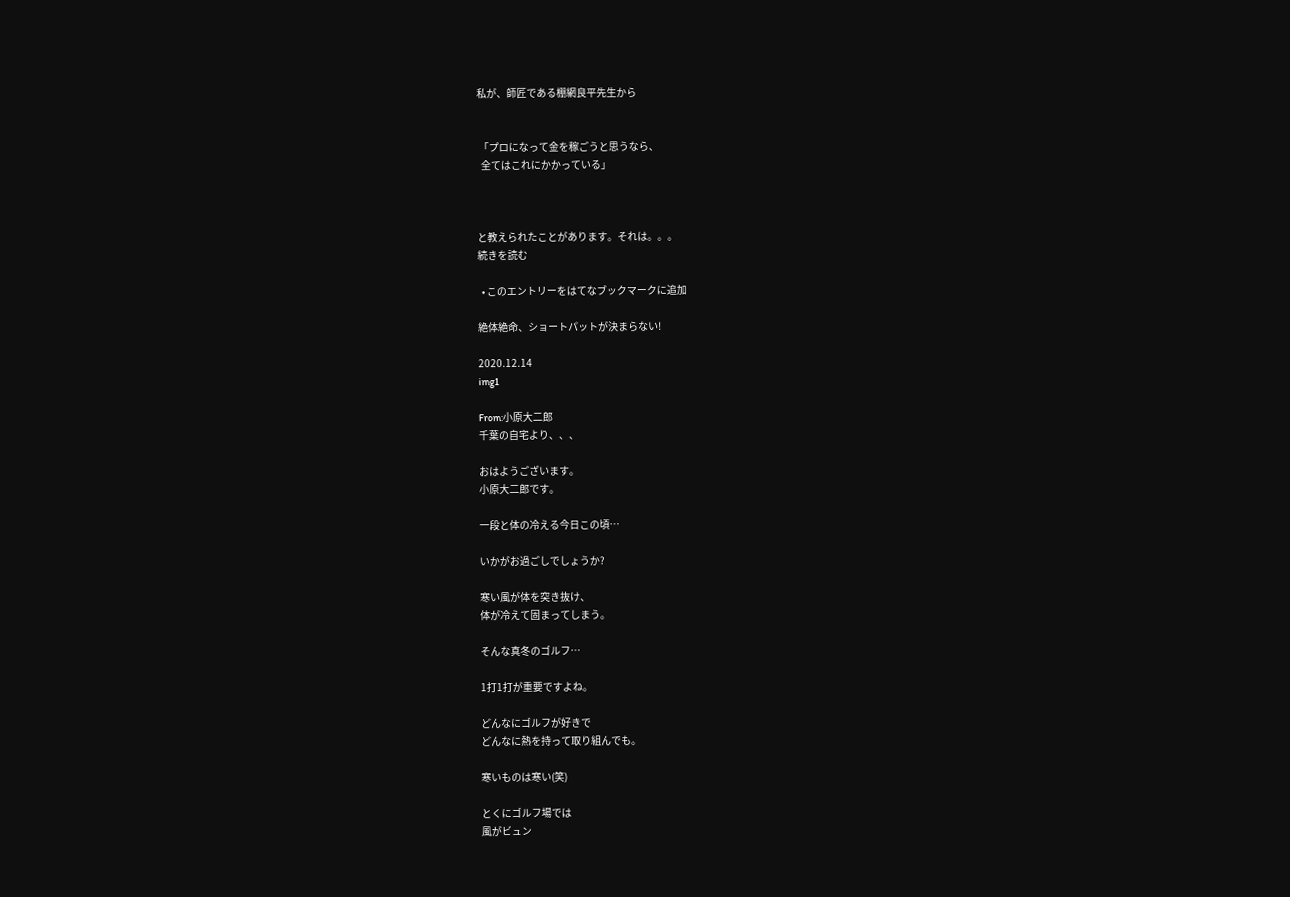私が、師匠である棚網良平先生から


 「プロになって金を稼ごうと思うなら、
  全てはこれにかかっている」



と教えられたことがあります。それは。。。
続きを読む

  • このエントリーをはてなブックマークに追加

絶体絶命、ショートパットが決まらない!

2020.12.14
img1

From:小原大二郎
千葉の自宅より、、、

おはようございます。
小原大二郎です。

一段と体の冷える今日この頃…

いかがお過ごしでしょうか?

寒い風が体を突き抜け、
体が冷えて固まってしまう。

そんな真冬のゴルフ…

1打1打が重要ですよね。

どんなにゴルフが好きで
どんなに熱を持って取り組んでも。

寒いものは寒い(笑)

とくにゴルフ場では
風がビュン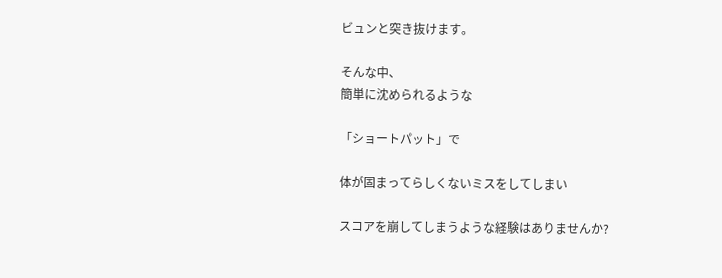ビュンと突き抜けます。

そんな中、
簡単に沈められるような

「ショートパット」で

体が固まってらしくないミスをしてしまい

スコアを崩してしまうような経験はありませんか?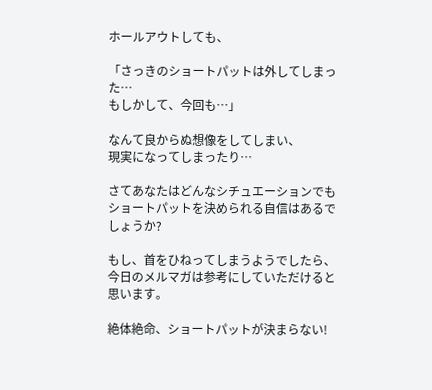ホールアウトしても、

「さっきのショートパットは外してしまった…
もしかして、今回も…」

なんて良からぬ想像をしてしまい、
現実になってしまったり…

さてあなたはどんなシチュエーションでも
ショートパットを決められる自信はあるでしょうか?

もし、首をひねってしまうようでしたら、
今日のメルマガは参考にしていただけると思います。

絶体絶命、ショートパットが決まらない!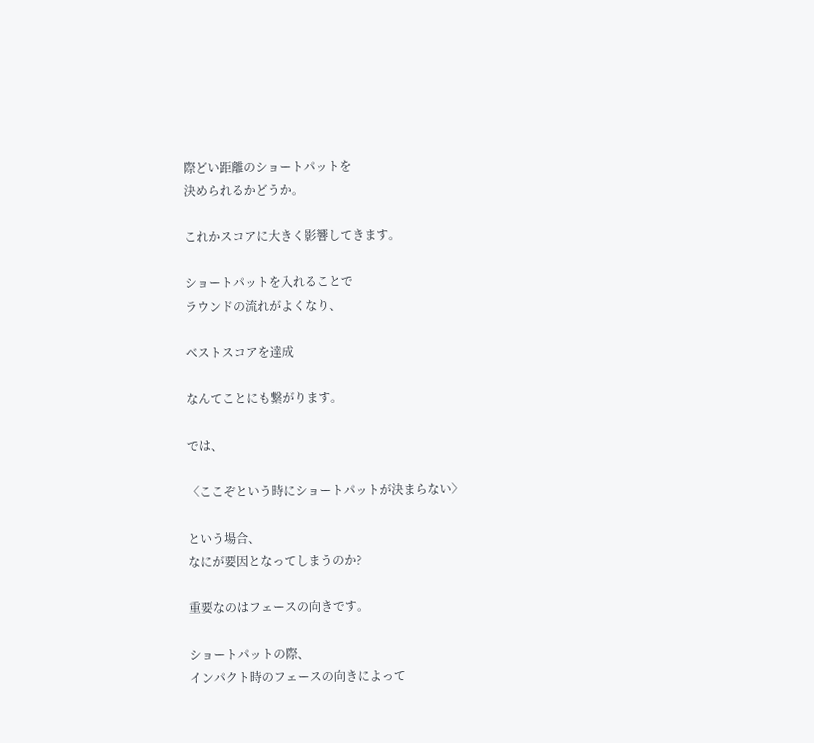際どい距離のショートパットを
決められるかどうか。

これかスコアに大きく影響してきます。

ショートパットを入れることで
ラウンドの流れがよくなり、

ベストスコアを達成

なんてことにも繋がります。

では、

〈ここぞという時にショートパットが決まらない〉

という場合、
なにが要因となってしまうのか?

重要なのはフェースの向きです。

ショートパットの際、
インパクト時のフェースの向きによって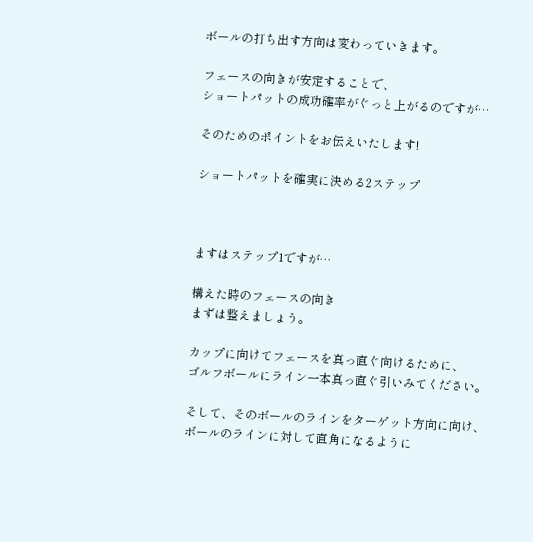ボールの打ち出す方向は変わっていきます。

フェースの向きが安定することで、
ショートパットの成功確率がぐっと上がるのですが…

そのためのポイントをお伝えいたします!

ショートパットを確実に決める2ステップ



ますはステップ1ですが…

構えた時のフェースの向き
まずは整えましょう。

カップに向けてフェースを真っ直ぐ向けるために、
ゴルフボールにライン一本真っ直ぐ引いみてください。

そして、そのボールのラインをターゲット方向に向け、
ボールのラインに対して直角になるように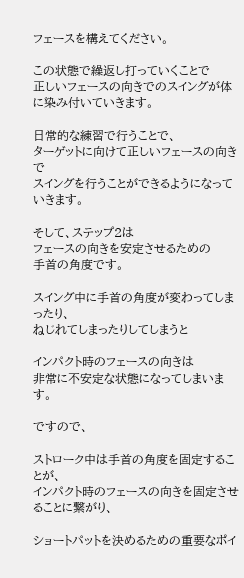フェースを構えてください。

この状態で繰返し打っていくことで
正しいフェースの向きでのスイングが体に染み付いていきます。

日常的な練習で行うことで、
ターゲットに向けて正しいフェースの向きで
スイングを行うことができるようになっていきます。

そして、ステップ2は
フェースの向きを安定させるための
手首の角度です。

スイング中に手首の角度が変わってしまったり、
ねじれてしまったりしてしまうと

インパクト時のフェースの向きは
非常に不安定な状態になってしまいます。

ですので、

ストローク中は手首の角度を固定することが、
インパクト時のフェースの向きを固定させることに繋がり、

ショートパットを決めるための重要なポイ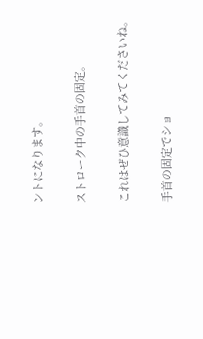ントになります。

ストローク中の手首の固定。

これはぜひ意識してみてくださいね。

手首の固定でショ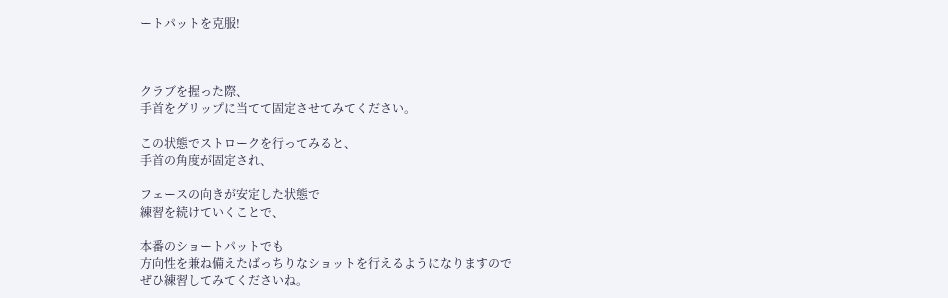ートパットを克服!



クラブを握った際、
手首をグリップに当てて固定させてみてください。

この状態でストロークを行ってみると、
手首の角度が固定され、

フェースの向きが安定した状態で
練習を続けていくことで、

本番のショートパットでも
方向性を兼ね備えたばっちりなショットを行えるようになりますので
ぜひ練習してみてくださいね。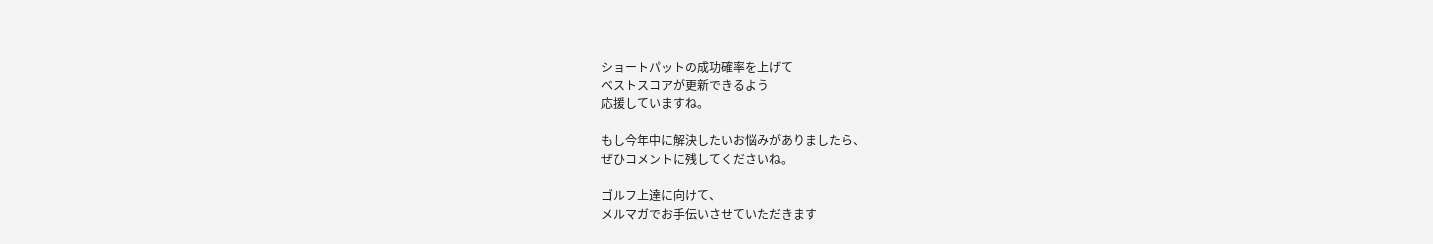ショートパットの成功確率を上げて
ベストスコアが更新できるよう
応援していますね。

もし今年中に解決したいお悩みがありましたら、
ぜひコメントに残してくださいね。

ゴルフ上達に向けて、
メルマガでお手伝いさせていただきます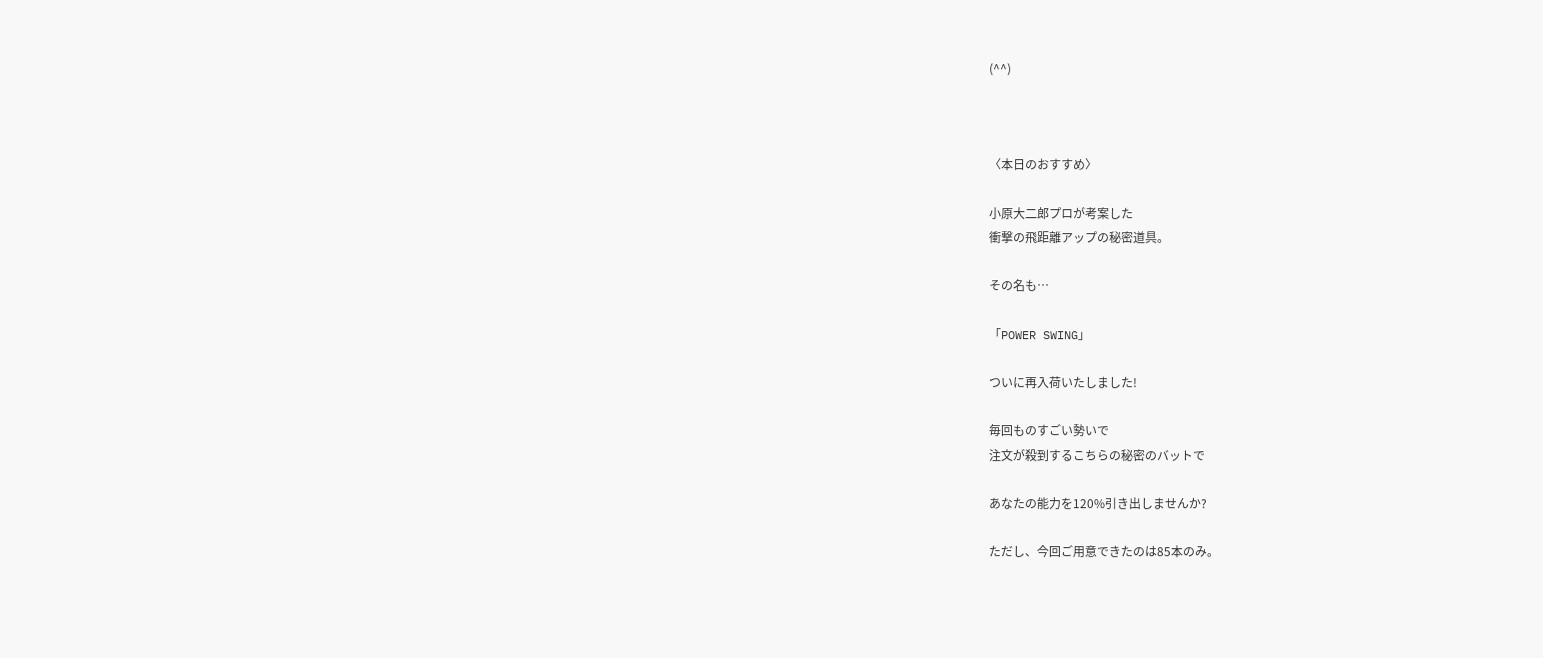(^^)



〈本日のおすすめ〉

小原大二郎プロが考案した
衝撃の飛距離アップの秘密道具。

その名も…

「POWER SWING」

ついに再入荷いたしました!

毎回ものすごい勢いで
注文が殺到するこちらの秘密のバットで

あなたの能力を120%引き出しませんか?

ただし、今回ご用意できたのは85本のみ。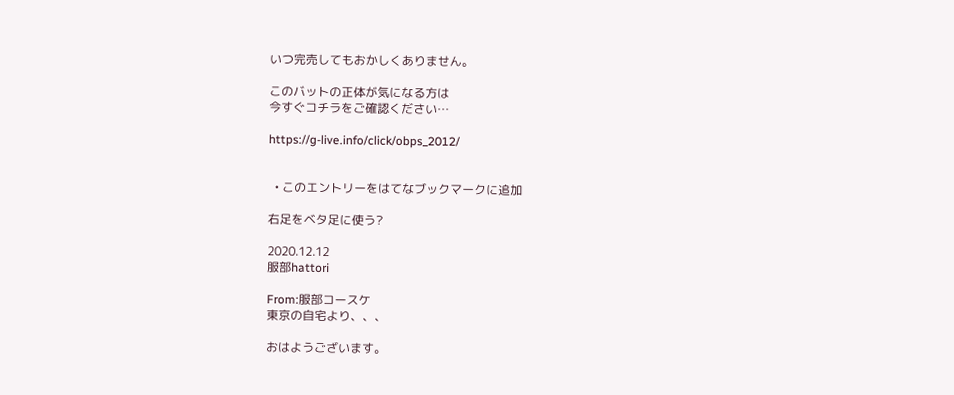いつ完売してもおかしくありません。

このバットの正体が気になる方は
今すぐコチラをご確認ください…

https://g-live.info/click/obps_2012/


  • このエントリーをはてなブックマークに追加

右足をベタ足に使う?

2020.12.12
服部hattori

From:服部コースケ
東京の自宅より、、、

おはようございます。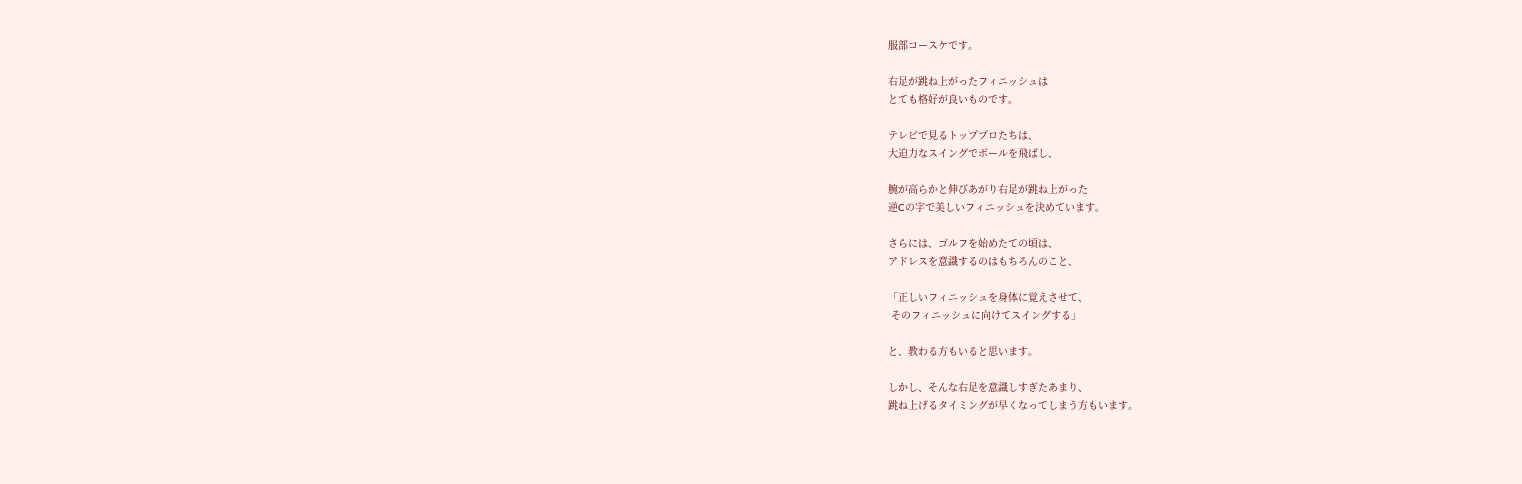服部コースケです。

右足が跳ね上がったフィニッシュは
とても格好が良いものです。

テレビで見るトッププロたちは、
大迫力なスイングでボールを飛ばし、

腕が高らかと伸びあがり右足が跳ね上がった
逆Cの字で美しいフィニッシュを決めています。

さらには、ゴルフを始めたての頃は、
アドレスを意識するのはもちろんのこと、

「正しいフィニッシュを身体に覚えさせて、
 そのフィニッシュに向けてスイングする」

と、教わる方もいると思います。

しかし、そんな右足を意識しすぎたあまり、
跳ね上げるタイミングが早くなってしまう方もいます。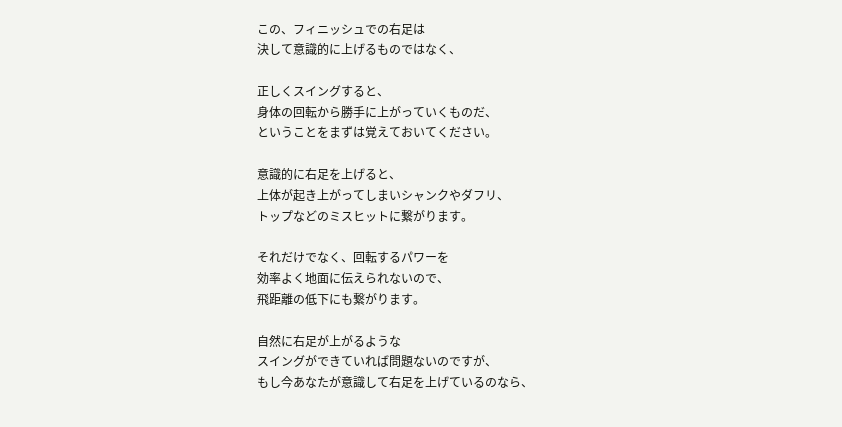この、フィニッシュでの右足は
決して意識的に上げるものではなく、

正しくスイングすると、
身体の回転から勝手に上がっていくものだ、
ということをまずは覚えておいてください。

意識的に右足を上げると、
上体が起き上がってしまいシャンクやダフリ、
トップなどのミスヒットに繋がります。

それだけでなく、回転するパワーを
効率よく地面に伝えられないので、
飛距離の低下にも繋がります。

自然に右足が上がるような
スイングができていれば問題ないのですが、
もし今あなたが意識して右足を上げているのなら、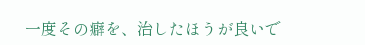一度その癖を、治したほうが良いで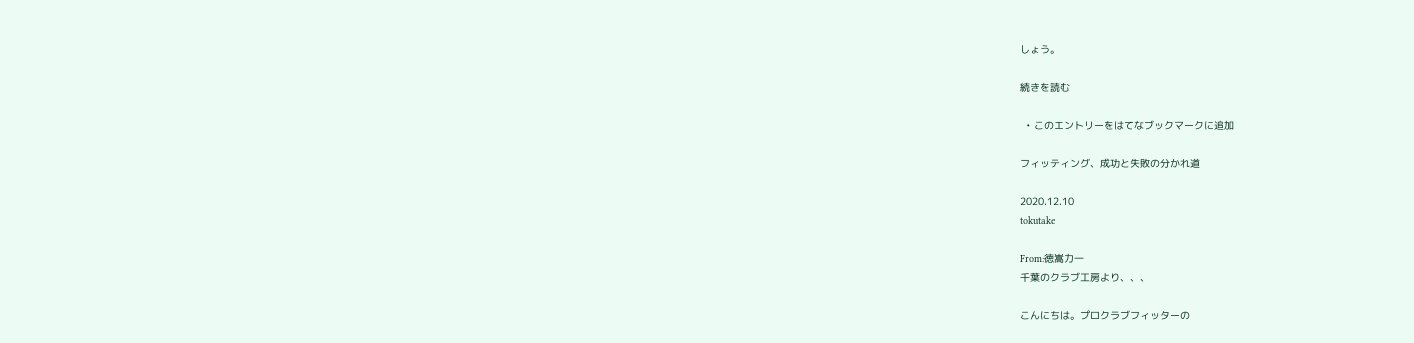しょう。

続きを読む

  • このエントリーをはてなブックマークに追加

フィッティング、成功と失敗の分かれ道

2020.12.10
tokutake

From:徳嵩力一
千葉のクラブ工房より、、、

こんにちは。プロクラブフィッターの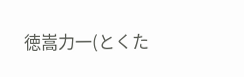徳嵩力一(とくた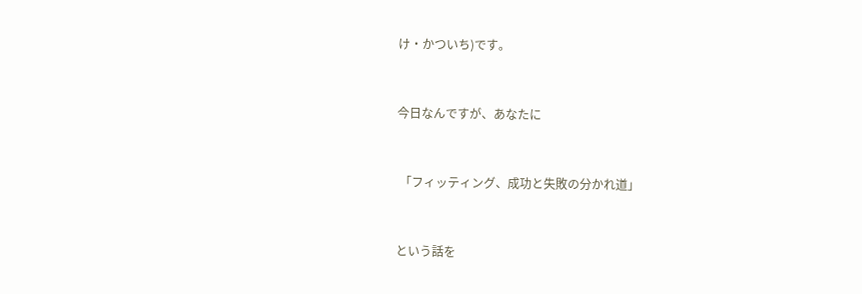け・かついち)です。


今日なんですが、あなたに


 「フィッティング、成功と失敗の分かれ道」


という話を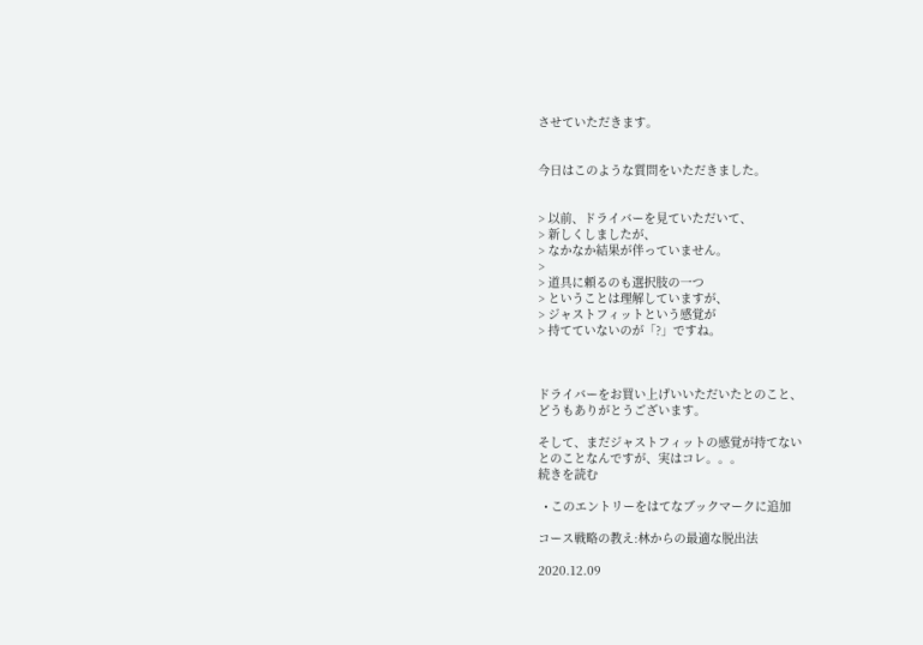させていただきます。


今日はこのような質問をいただきました。


> 以前、ドライバーを見ていただいて、
> 新しくしましたが、
> なかなか結果が伴っていません。
>
> 道具に頼るのも選択肢の一つ
> ということは理解していますが、
> ジャストフィットという感覚が
> 持てていないのが「?」ですね。



ドライバーをお買い上げいいただいたとのこと、
どうもありがとうございます。

そして、まだジャストフィットの感覚が持てない
とのことなんですが、実はコレ。。。
続きを読む

  • このエントリーをはてなブックマークに追加

コース戦略の教え:林からの最適な脱出法

2020.12.09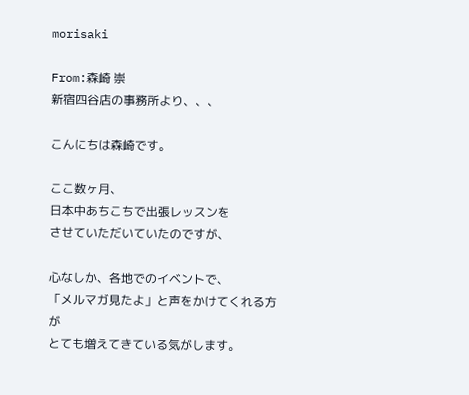morisaki

From:森崎 崇
新宿四谷店の事務所より、、、

こんにちは森崎です。

ここ数ヶ月、
日本中あちこちで出張レッスンを
させていただいていたのですが、

心なしか、各地でのイベントで、
「メルマガ見たよ」と声をかけてくれる方が
とても増えてきている気がします。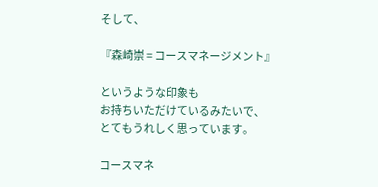そして、

『森崎崇 = コースマネージメント』

というような印象も
お持ちいただけているみたいで、
とてもうれしく思っています。

コースマネ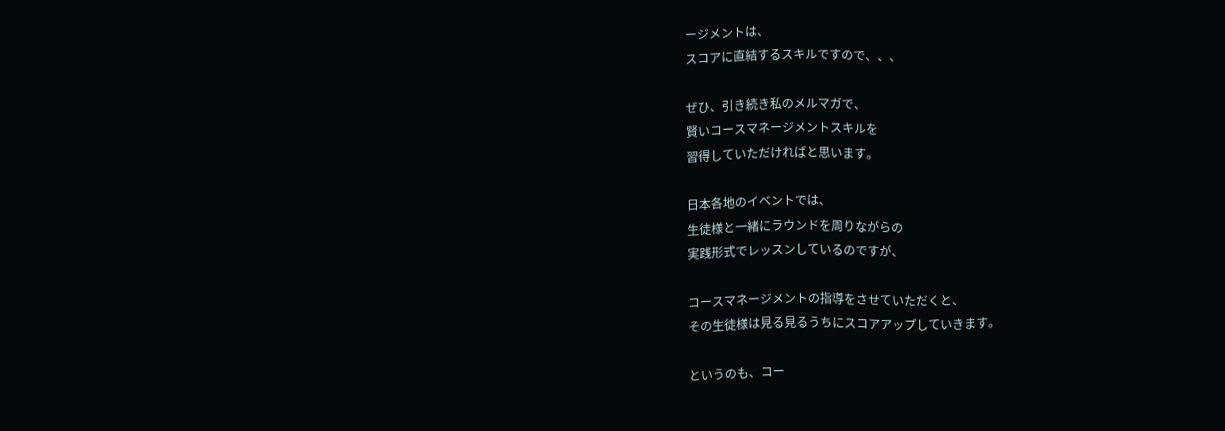ージメントは、
スコアに直結するスキルですので、、、

ぜひ、引き続き私のメルマガで、
賢いコースマネージメントスキルを
習得していただければと思います。

日本各地のイベントでは、
生徒様と一緒にラウンドを周りながらの
実践形式でレッスンしているのですが、

コースマネージメントの指導をさせていただくと、
その生徒様は見る見るうちにスコアアップしていきます。

というのも、コー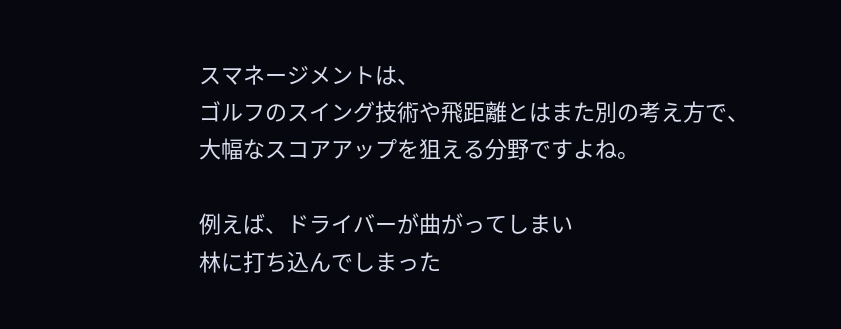スマネージメントは、
ゴルフのスイング技術や飛距離とはまた別の考え方で、
大幅なスコアアップを狙える分野ですよね。

例えば、ドライバーが曲がってしまい
林に打ち込んでしまった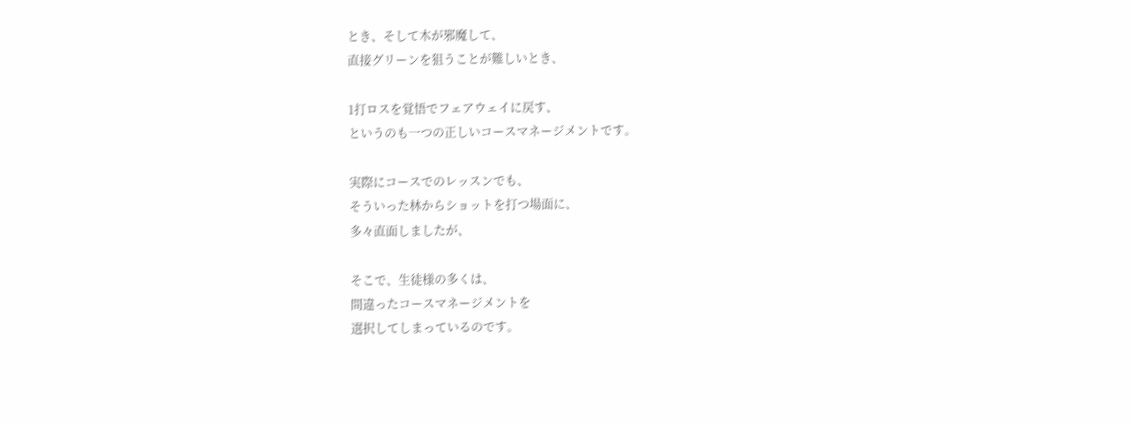とき、そして木が邪魔して、
直接グリーンを狙うことが難しいとき、

1打ロスを覚悟でフェアウェイに戻す、
というのも一つの正しいコースマネージメントです。

実際にコースでのレッスンでも、
そういった林からショットを打つ場面に、
多々直面しましたが、

そこで、生徒様の多くは、
間違ったコースマネージメントを
選択してしまっているのです。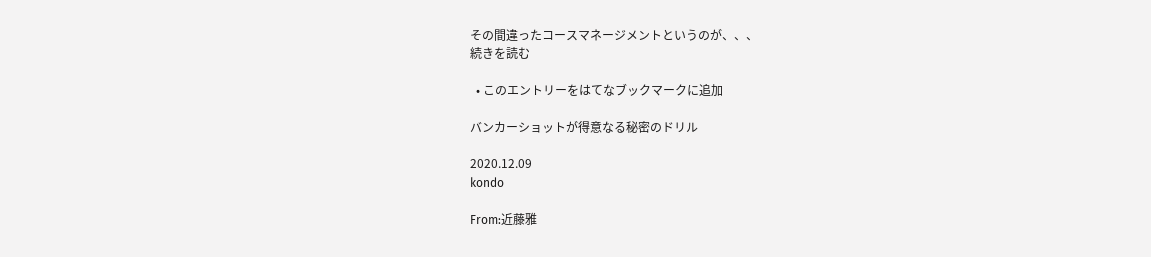その間違ったコースマネージメントというのが、、、
続きを読む

  • このエントリーをはてなブックマークに追加

バンカーショットが得意なる秘密のドリル

2020.12.09
kondo

From:近藤雅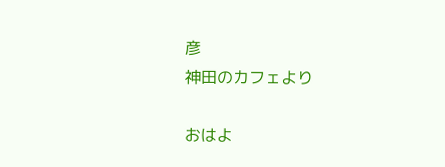彦
神田のカフェより

おはよ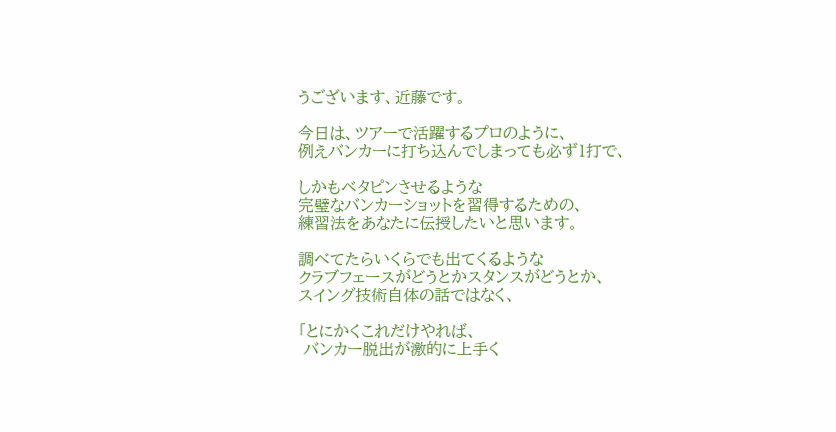うございます、近藤です。

今日は、ツアーで活躍するプロのように、
例えバンカーに打ち込んでしまっても必ず1打で、

しかもベタピンさせるような
完璧なバンカーショットを習得するための、
練習法をあなたに伝授したいと思います。

調べてたらいくらでも出てくるような
クラブフェースがどうとかスタンスがどうとか、
スイング技術自体の話ではなく、

「とにかくこれだけやれば、
 バンカー脱出が激的に上手く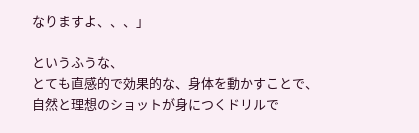なりますよ、、、」

というふうな、
とても直感的で効果的な、身体を動かすことで、
自然と理想のショットが身につくドリルで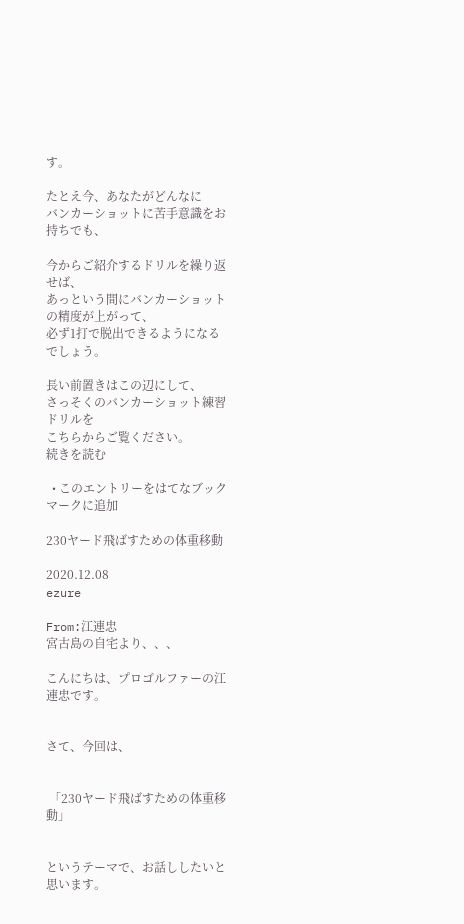す。

たとえ今、あなたがどんなに
バンカーショットに苦手意識をお持ちでも、

今からご紹介するドリルを繰り返せば、
あっという間にバンカーショットの精度が上がって、
必ず1打で脱出できるようになるでしょう。

長い前置きはこの辺にして、
さっそくのバンカーショット練習ドリルを
こちらからご覧ください。
続きを読む

  • このエントリーをはてなブックマークに追加

230ヤード飛ばすための体重移動

2020.12.08
ezure

From:江連忠
宮古島の自宅より、、、

こんにちは、プロゴルファーの江連忠です。


さて、今回は、


 「230ヤード飛ばすための体重移動」


というテーマで、お話ししたいと思います。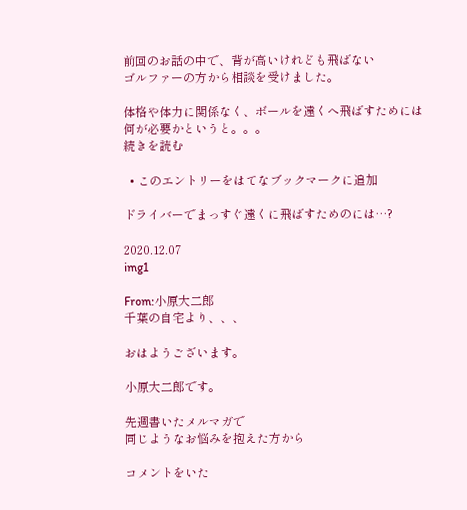前回のお話の中で、背が高いけれども飛ばない
ゴルファーの方から相談を受けました。

体格や体力に関係なく、ボールを遠くへ飛ばすためには
何が必要かというと。。。
続きを読む

  • このエントリーをはてなブックマークに追加

ドライバーでまっすぐ遠くに飛ばすためのには…?

2020.12.07
img1

From:小原大二郎
千葉の自宅より、、、

おはようございます。

小原大二郎です。

先週書いたメルマガで
同じようなお悩みを抱えた方から

コメントをいた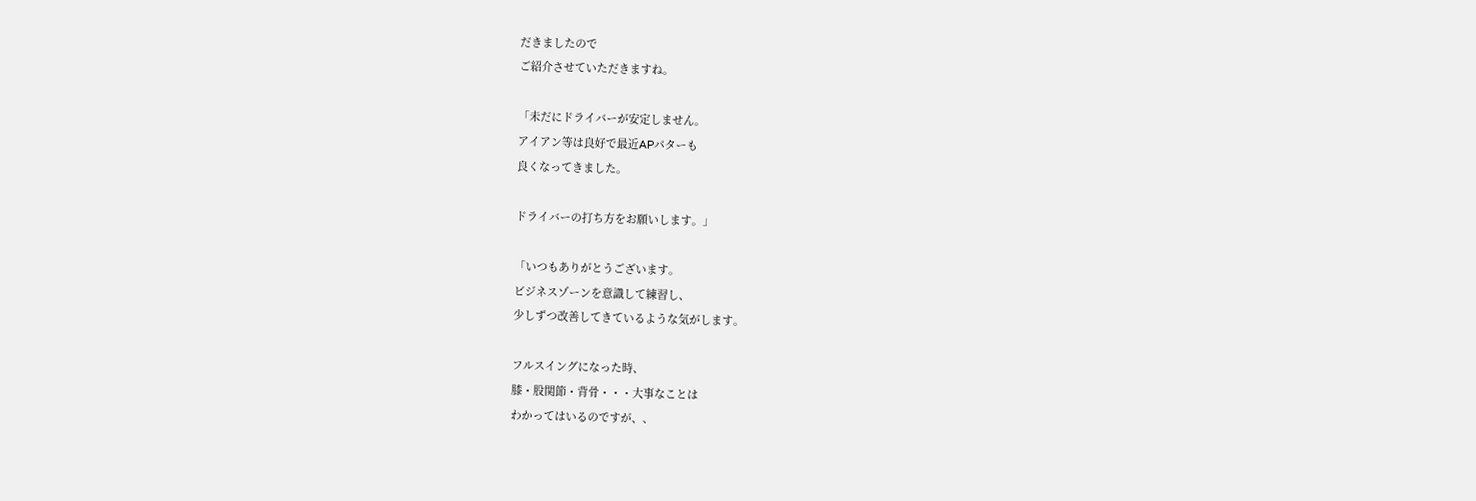だきましたので
ご紹介させていただきますね。

「未だにドライバーが安定しません。
アイアン等は良好で最近APパターも
良くなってきました。

ドライバーの打ち方をお願いします。」

「いつもありがとうございます。
ビジネスゾーンを意識して練習し、
少しずつ改善してきているような気がします。

フルスイングになった時、
膝・股関節・背骨・・・大事なことは
わかってはいるのですが、、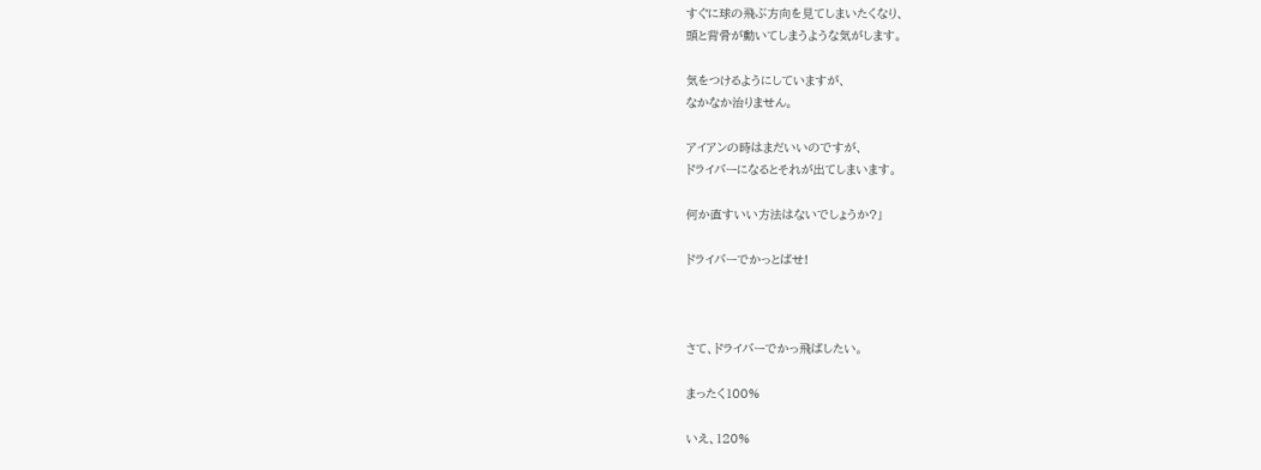すぐに球の飛ぶ方向を見てしまいたくなり、
頭と背骨が動いてしまうような気がします。

気をつけるようにしていますが、
なかなか治りません。

アイアンの時はまだいいのですが、
ドライバーになるとそれが出てしまいます。

何か直すいい方法はないでしょうか?」

ドライバーでかっとばせ!



さて、ドライバーでかっ飛ばしたい。

まったく100%

いえ、120%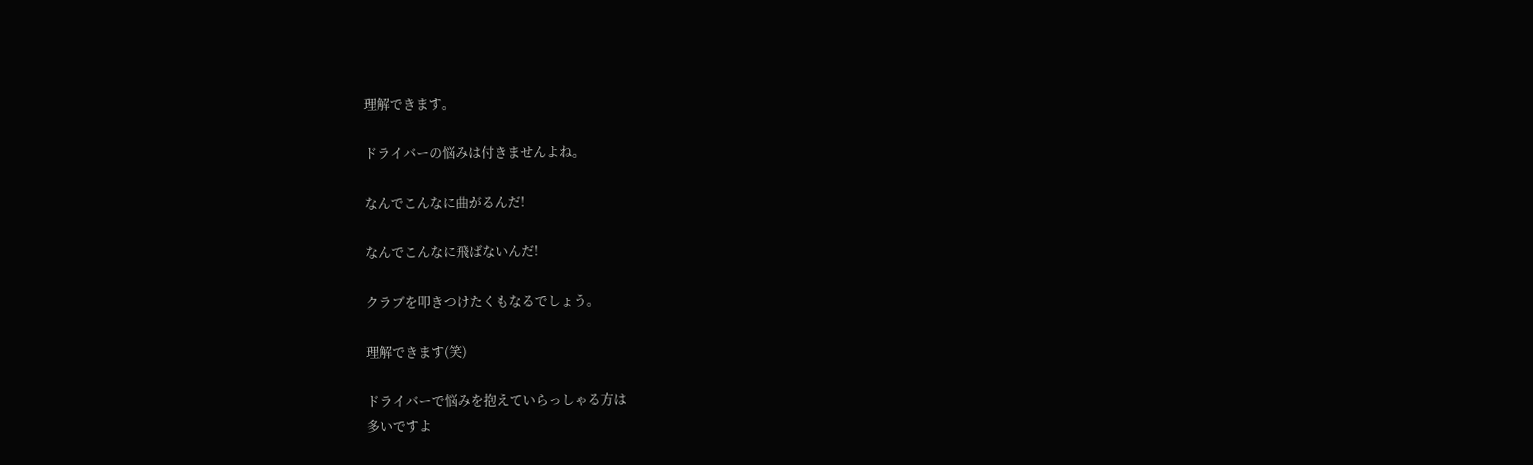理解できます。

ドライバーの悩みは付きませんよね。

なんでこんなに曲がるんだ!

なんでこんなに飛ばないんだ!

クラブを叩きつけたくもなるでしょう。

理解できます(笑)

ドライバーで悩みを抱えていらっしゃる方は
多いですよ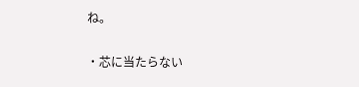ね。

・芯に当たらない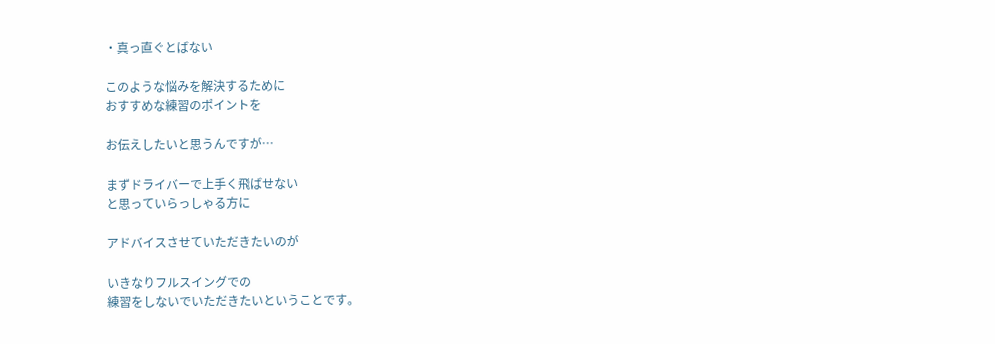・真っ直ぐとばない

このような悩みを解決するために
おすすめな練習のポイントを

お伝えしたいと思うんですが…

まずドライバーで上手く飛ばせない
と思っていらっしゃる方に

アドバイスさせていただきたいのが

いきなりフルスイングでの
練習をしないでいただきたいということです。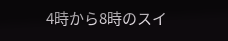4時から8時のスイ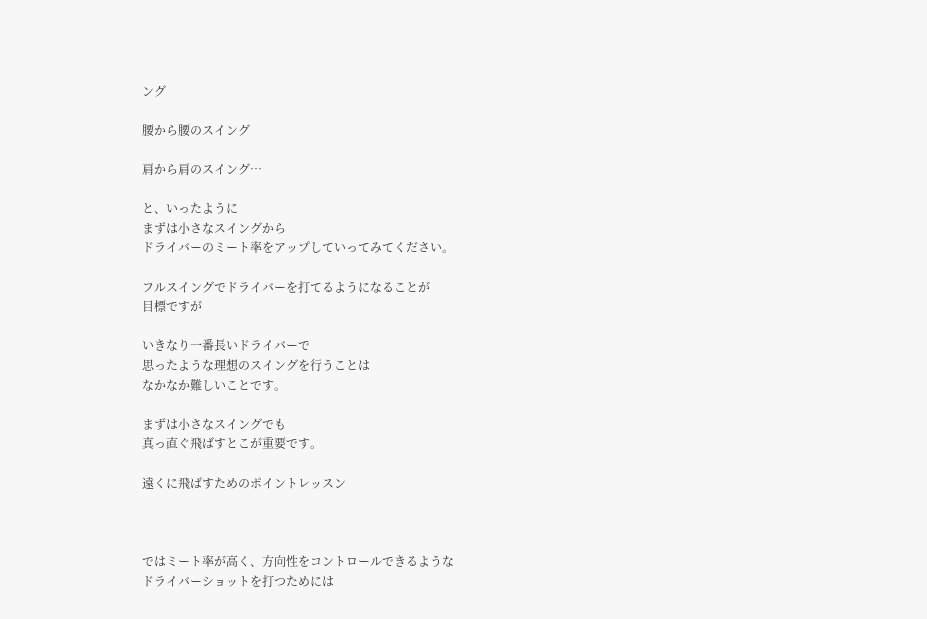ング

腰から腰のスイング

肩から肩のスイング…

と、いったように
まずは小さなスイングから
ドライバーのミート率をアップしていってみてください。

フルスイングでドライバーを打てるようになることが
目標ですが

いきなり一番長いドライバーで
思ったような理想のスイングを行うことは
なかなか難しいことです。

まずは小さなスイングでも
真っ直ぐ飛ばすとこが重要です。

遠くに飛ばすためのポイントレッスン



ではミート率が高く、方向性をコントロールできるような
ドライバーショットを打つためには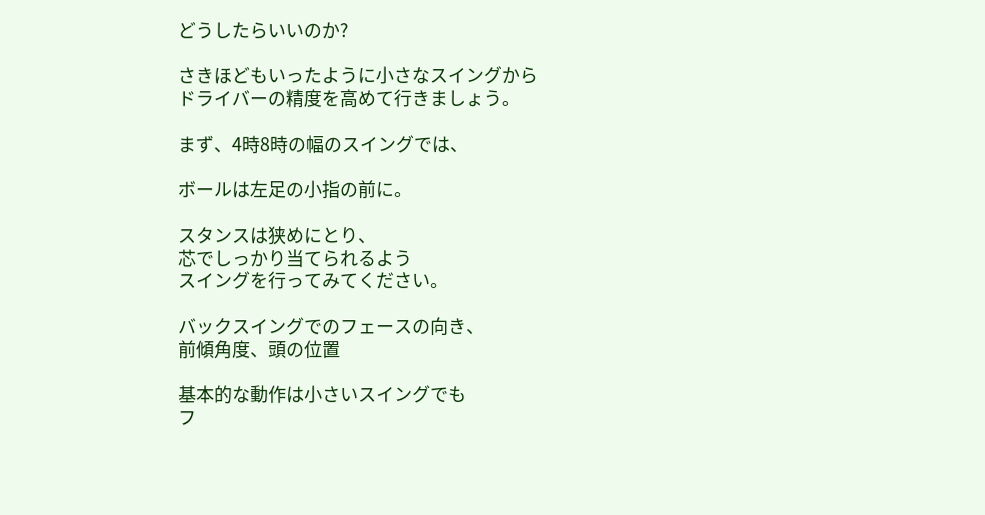どうしたらいいのか?

さきほどもいったように小さなスイングから
ドライバーの精度を高めて行きましょう。

まず、4時8時の幅のスイングでは、

ボールは左足の小指の前に。

スタンスは狭めにとり、
芯でしっかり当てられるよう
スイングを行ってみてください。

バックスイングでのフェースの向き、
前傾角度、頭の位置

基本的な動作は小さいスイングでも
フ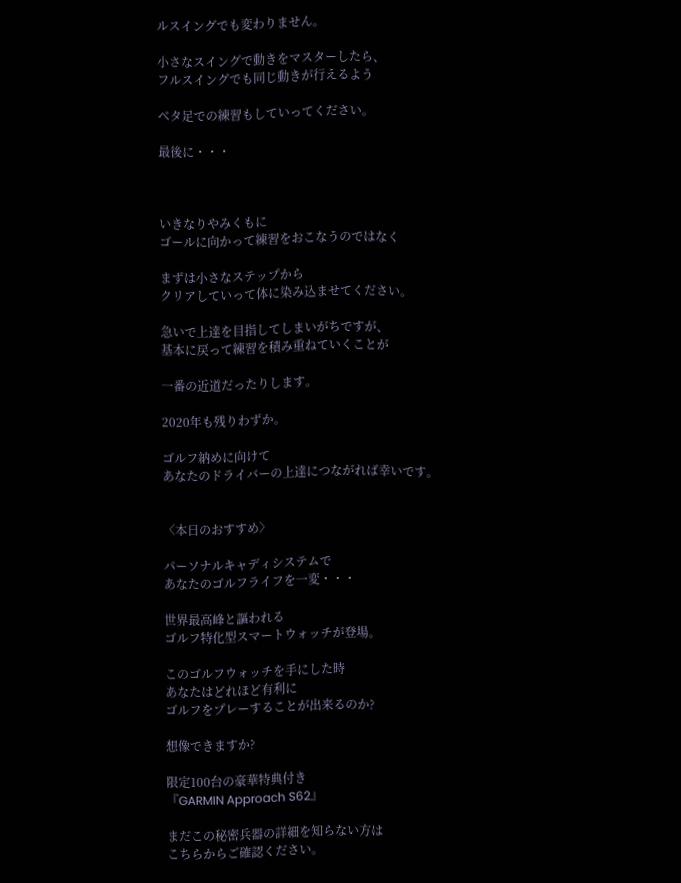ルスイングでも変わりません。

小さなスイングで動きをマスターしたら、
フルスイングでも同じ動きが行えるよう

ベタ足での練習もしていってください。

最後に・・・



いきなりやみくもに
ゴールに向かって練習をおこなうのではなく

まずは小さなステップから
クリアしていって体に染み込ませてください。

急いで上達を目指してしまいがちですが、
基本に戻って練習を積み重ねていくことが

一番の近道だったりします。

2020年も残りわずか。

ゴルフ納めに向けて
あなたのドライバーの上達につながれば幸いです。


〈本日のおすすめ〉

パーソナルキャディシステムで
あなたのゴルフライフを一変・・・

世界最高峰と謳われる
ゴルフ特化型スマートウォッチが登場。

このゴルフウォッチを手にした時
あなたはどれほど有利に
ゴルフをプレーすることが出来るのか?

想像できますか?

限定100台の豪華特典付き
『GARMIN Approach S62』

まだこの秘密兵器の詳細を知らない方は
こちらからご確認ください。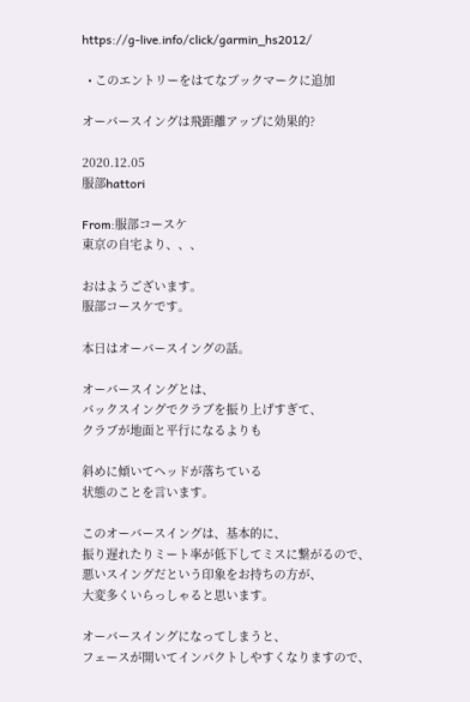https://g-live.info/click/garmin_hs2012/

  • このエントリーをはてなブックマークに追加

オーバースイングは飛距離アップに効果的?

2020.12.05
服部hattori

From:服部コースケ
東京の自宅より、、、

おはようございます。
服部コースケです。

本日はオーバースイングの話。

オーバースイングとは、
バックスイングでクラブを振り上げすぎて、
クラブが地面と平行になるよりも

斜めに傾いてヘッドが落ちている
状態のことを言います。

このオーバースイングは、基本的に、
振り遅れたりミート率が低下してミスに繋がるので、
悪いスイングだという印象をお持ちの方が、
大変多くいらっしゃると思います。

オーバースイングになってしまうと、
フェースが開いてインパクトしやすくなりますので、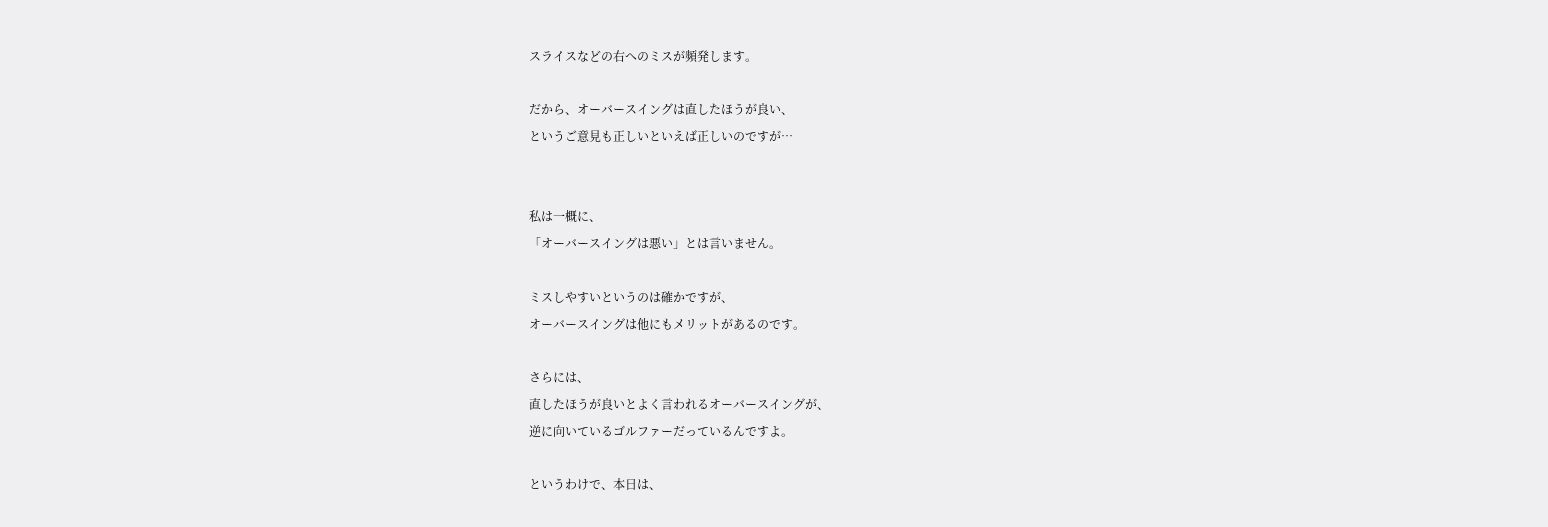スライスなどの右へのミスが頻発します。

だから、オーバースイングは直したほうが良い、
というご意見も正しいといえば正しいのですが…


私は一概に、
「オーバースイングは悪い」とは言いません。

ミスしやすいというのは確かですが、
オーバースイングは他にもメリットがあるのです。

さらには、
直したほうが良いとよく言われるオーバースイングが、
逆に向いているゴルファーだっているんですよ。

というわけで、本日は、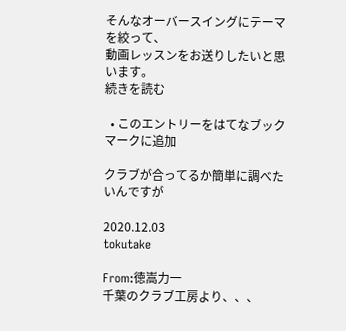そんなオーバースイングにテーマを絞って、
動画レッスンをお送りしたいと思います。
続きを読む

  • このエントリーをはてなブックマークに追加

クラブが合ってるか簡単に調べたいんですが

2020.12.03
tokutake

From:徳嵩力一
千葉のクラブ工房より、、、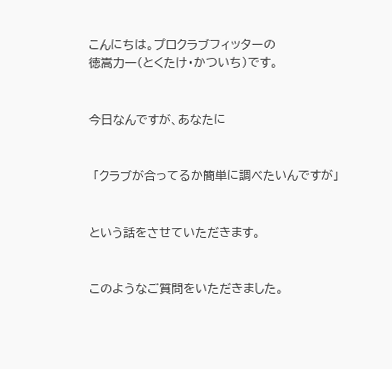こんにちは。プロクラブフィッターの
徳嵩力一(とくたけ・かついち)です。


今日なんですが、あなたに


 「クラブが合ってるか簡単に調べたいんですが」


という話をさせていただきます。


このようなご質問をいただきました。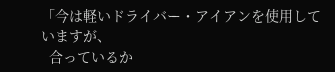「今は軽いドライバー・アイアンを使用していますが、
  合っているか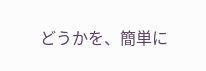どうかを、簡単に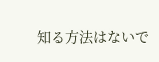知る方法はないで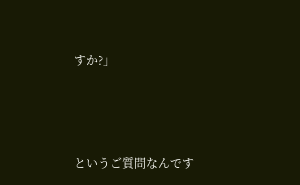すか?」



というご質問なんです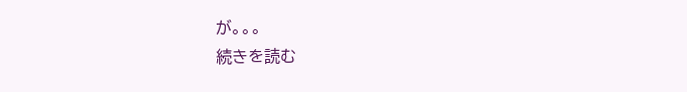が。。。
続きを読む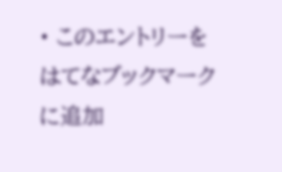• このエントリーをはてなブックマークに追加